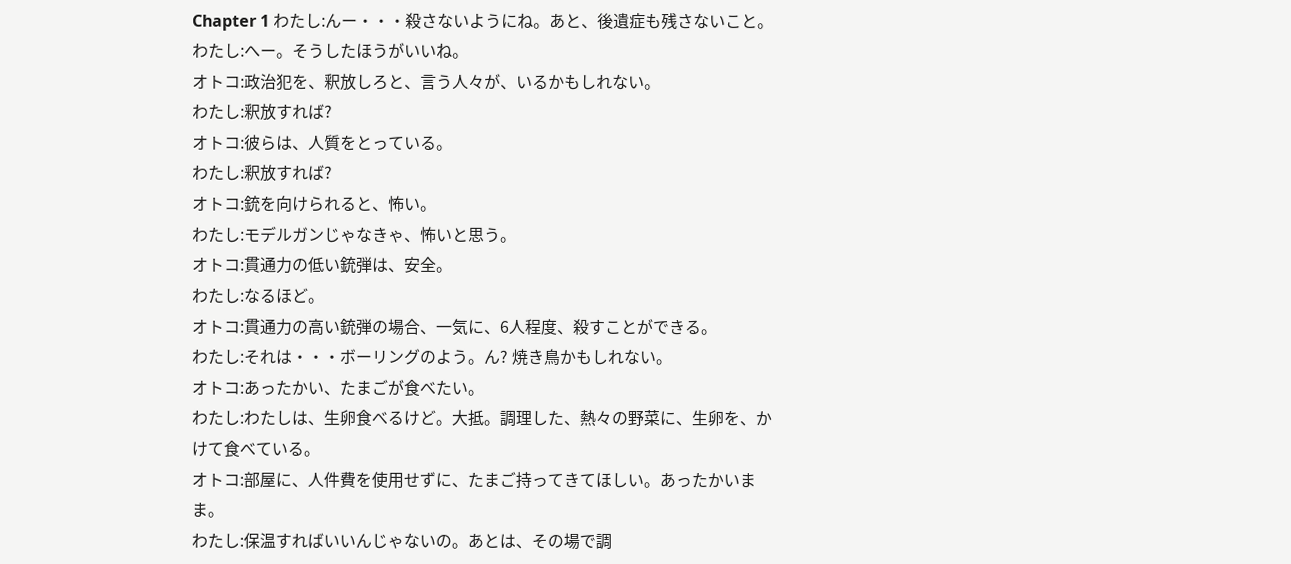Chapter 1 わたし:んー・・・殺さないようにね。あと、後遺症も残さないこと。
わたし:へー。そうしたほうがいいね。
オトコ:政治犯を、釈放しろと、言う人々が、いるかもしれない。
わたし:釈放すれば?
オトコ:彼らは、人質をとっている。
わたし:釈放すれば?
オトコ:銃を向けられると、怖い。
わたし:モデルガンじゃなきゃ、怖いと思う。
オトコ:貫通力の低い銃弾は、安全。
わたし:なるほど。
オトコ:貫通力の高い銃弾の場合、一気に、6人程度、殺すことができる。
わたし:それは・・・ボーリングのよう。ん? 焼き鳥かもしれない。
オトコ:あったかい、たまごが食べたい。
わたし:わたしは、生卵食べるけど。大抵。調理した、熱々の野菜に、生卵を、かけて食べている。
オトコ:部屋に、人件費を使用せずに、たまご持ってきてほしい。あったかいまま。
わたし:保温すればいいんじゃないの。あとは、その場で調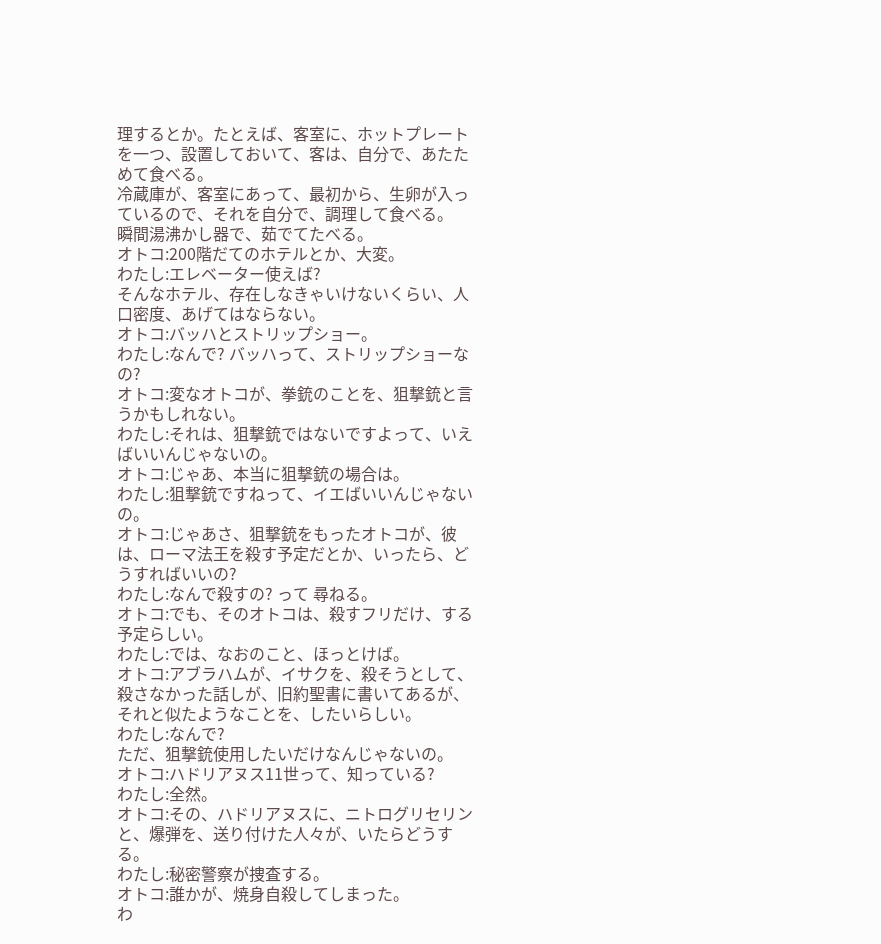理するとか。たとえば、客室に、ホットプレートを一つ、設置しておいて、客は、自分で、あたためて食べる。
冷蔵庫が、客室にあって、最初から、生卵が入っているので、それを自分で、調理して食べる。
瞬間湯沸かし器で、茹でてたべる。
オトコ:200階だてのホテルとか、大変。
わたし:エレベーター使えば?
そんなホテル、存在しなきゃいけないくらい、人口密度、あげてはならない。
オトコ:バッハとストリップショー。
わたし:なんで? バッハって、ストリップショーなの?
オトコ:変なオトコが、拳銃のことを、狙撃銃と言うかもしれない。
わたし:それは、狙撃銃ではないですよって、いえばいいんじゃないの。
オトコ:じゃあ、本当に狙撃銃の場合は。
わたし:狙撃銃ですねって、イエばいいんじゃないの。
オトコ:じゃあさ、狙撃銃をもったオトコが、彼は、ローマ法王を殺す予定だとか、いったら、どうすればいいの?
わたし:なんで殺すの? って 尋ねる。
オトコ:でも、そのオトコは、殺すフリだけ、する予定らしい。
わたし:では、なおのこと、ほっとけば。
オトコ:アブラハムが、イサクを、殺そうとして、殺さなかった話しが、旧約聖書に書いてあるが、それと似たようなことを、したいらしい。
わたし:なんで?
ただ、狙撃銃使用したいだけなんじゃないの。
オトコ:ハドリアヌス11世って、知っている?
わたし:全然。
オトコ:その、ハドリアヌスに、ニトログリセリンと、爆弾を、送り付けた人々が、いたらどうする。
わたし:秘密警察が捜査する。
オトコ:誰かが、焼身自殺してしまった。
わ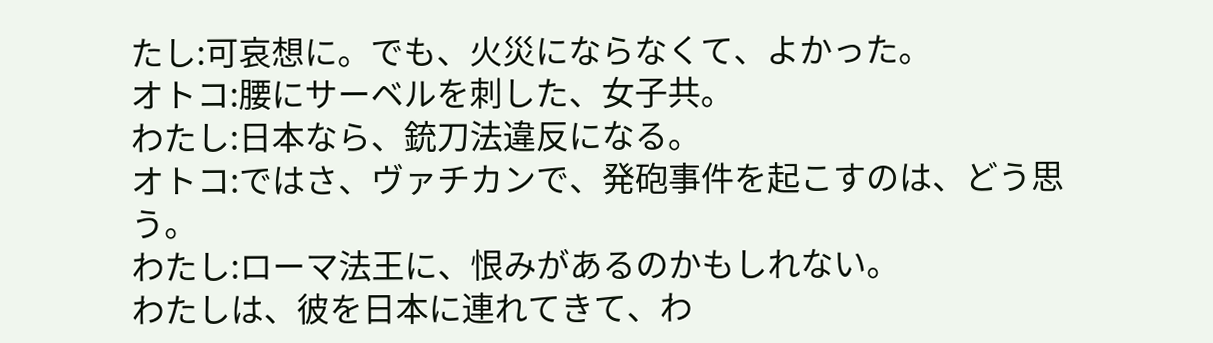たし:可哀想に。でも、火災にならなくて、よかった。
オトコ:腰にサーベルを刺した、女子共。
わたし:日本なら、銃刀法違反になる。
オトコ:ではさ、ヴァチカンで、発砲事件を起こすのは、どう思う。
わたし:ローマ法王に、恨みがあるのかもしれない。
わたしは、彼を日本に連れてきて、わ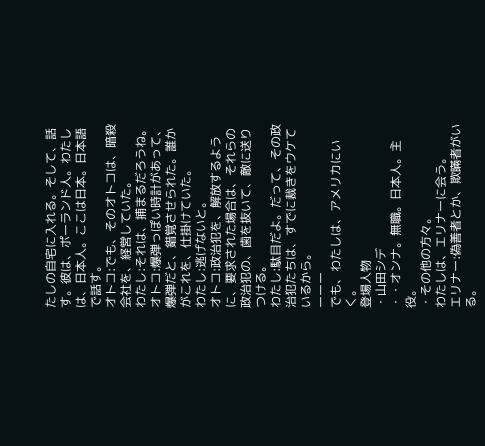たしの自宅に入れる。そして、話す。彼は、ポーランド人。わたしは、日本人。ここは日本。日本語で話す。
オトコ:でも、そのオトコは、暗殺会社を、経営していた。
わたし:それは、捕まるだろうね。
オトコ:爆弾っぽい時計があって、爆弾だと、錯覚させられた。誰かがこれを、仕掛けていた。
わたし:逃げないと。
オトコ:政治犯を、解放するように、要求された場合は、それらの政治犯の、歯を抜いて、敵に送りつける。
わたし:駄目だよ。だって、その政治犯たちは、すでに裁きをウケているから。
ーーー
でも、わたしは、アメリカにいく。
登場人物
・山田シデ
・・オンナ。無職。日本人。主役。
・その他の方々。
わたしは、エリナーに会う。
エリナー:偽善者とか、欺瞞者がいる。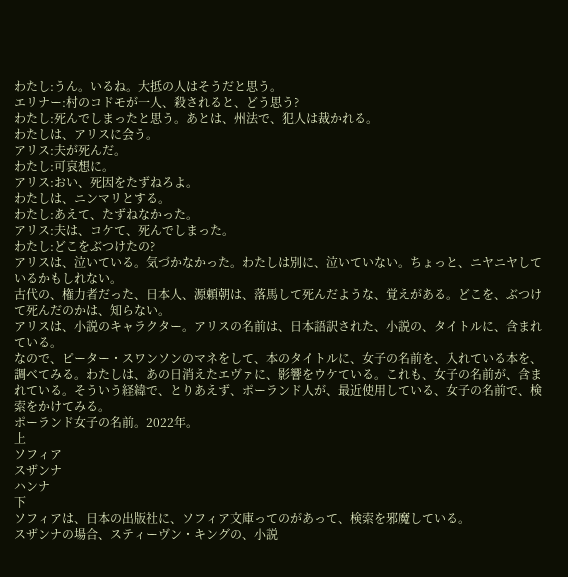わたし:うん。いるね。大抵の人はそうだと思う。
エリナー:村のコドモが一人、殺されると、どう思う?
わたし:死んでしまったと思う。あとは、州法で、犯人は裁かれる。
わたしは、アリスに会う。
アリス:夫が死んだ。
わたし:可哀想に。
アリス:おい、死因をたずねろよ。
わたしは、ニンマリとする。
わたし:あえて、たずねなかった。
アリス:夫は、コケて、死んでしまった。
わたし:どこをぶつけたの?
アリスは、泣いている。気づかなかった。わたしは別に、泣いていない。ちょっと、ニヤニヤしているかもしれない。
古代の、権力者だった、日本人、源頼朝は、落馬して死んだような、覚えがある。どこを、ぶつけて死んだのかは、知らない。
アリスは、小説のキャラクター。アリスの名前は、日本語訳された、小説の、タイトルに、含まれている。
なので、ピーター・スワンソンのマネをして、本のタイトルに、女子の名前を、入れている本を、調べてみる。わたしは、あの日消えたエヴァに、影響をウケている。これも、女子の名前が、含まれている。そういう経緯で、とりあえず、ポーランド人が、最近使用している、女子の名前で、検索をかけてみる。
ポーランド女子の名前。2022年。
上
ソフィア
スザンナ
ハンナ
下
ソフィアは、日本の出版社に、ソフィア文庫ってのがあって、検索を邪魔している。
スザンナの場合、スティーヴン・キングの、小説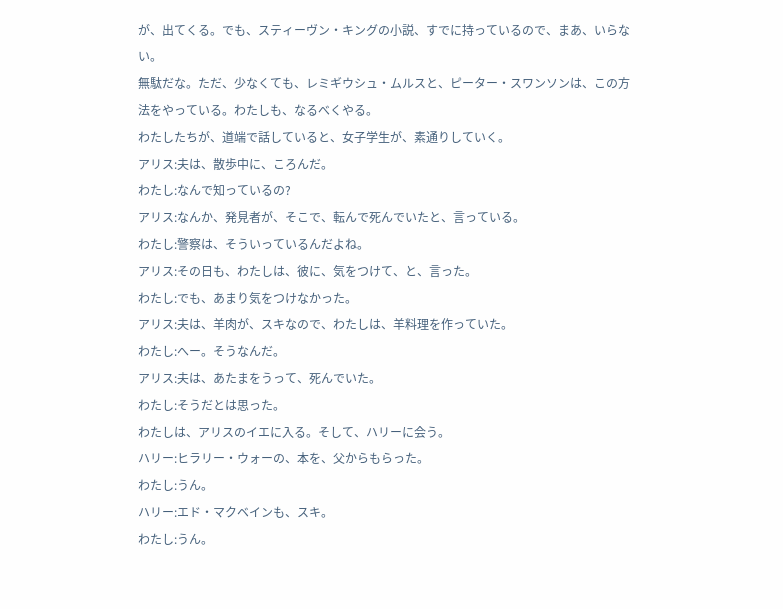が、出てくる。でも、スティーヴン・キングの小説、すでに持っているので、まあ、いらない。
無駄だな。ただ、少なくても、レミギウシュ・ムルスと、ピーター・スワンソンは、この方法をやっている。わたしも、なるべくやる。
わたしたちが、道端で話していると、女子学生が、素通りしていく。
アリス:夫は、散歩中に、ころんだ。
わたし:なんで知っているの?
アリス:なんか、発見者が、そこで、転んで死んでいたと、言っている。
わたし:警察は、そういっているんだよね。
アリス:その日も、わたしは、彼に、気をつけて、と、言った。
わたし:でも、あまり気をつけなかった。
アリス:夫は、羊肉が、スキなので、わたしは、羊料理を作っていた。
わたし:へー。そうなんだ。
アリス:夫は、あたまをうって、死んでいた。
わたし:そうだとは思った。
わたしは、アリスのイエに入る。そして、ハリーに会う。
ハリー:ヒラリー・ウォーの、本を、父からもらった。
わたし:うん。
ハリー:エド・マクベインも、スキ。
わたし:うん。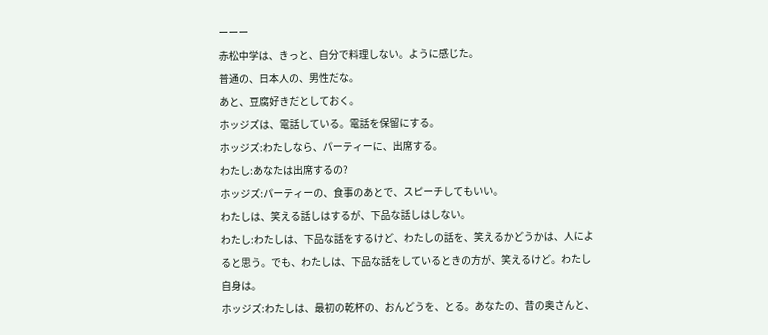ーーー
赤松中学は、きっと、自分で料理しない。ように感じた。
普通の、日本人の、男性だな。
あと、豆腐好きだとしておく。
ホッジズは、電話している。電話を保留にする。
ホッジズ:わたしなら、パーティーに、出席する。
わたし:あなたは出席するの?
ホッジズ:パーティーの、食事のあとで、スピーチしてもいい。
わたしは、笑える話しはするが、下品な話しはしない。
わたし:わたしは、下品な話をするけど、わたしの話を、笑えるかどうかは、人によると思う。でも、わたしは、下品な話をしているときの方が、笑えるけど。わたし自身は。
ホッジズ:わたしは、最初の乾杯の、おんどうを、とる。あなたの、昔の奥さんと、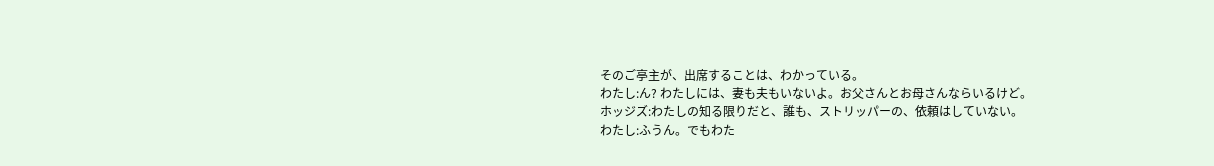そのご亭主が、出席することは、わかっている。
わたし:ん? わたしには、妻も夫もいないよ。お父さんとお母さんならいるけど。
ホッジズ:わたしの知る限りだと、誰も、ストリッパーの、依頼はしていない。
わたし:ふうん。でもわた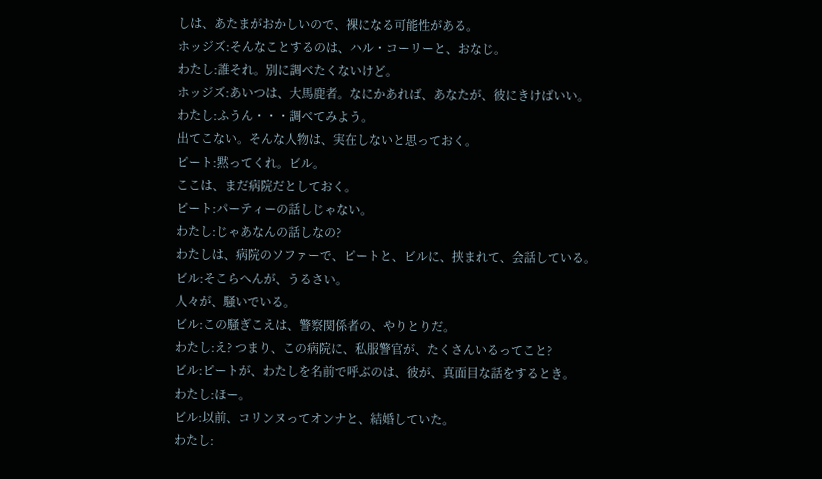しは、あたまがおかしいので、裸になる可能性がある。
ホッジズ:そんなことするのは、ハル・コーリーと、おなじ。
わたし:誰それ。別に調べたくないけど。
ホッジズ:あいつは、大馬鹿者。なにかあれば、あなたが、彼にきけばいい。
わたし:ふうん・・・調べてみよう。
出てこない。そんな人物は、実在しないと思っておく。
ピート:黙ってくれ。ビル。
ここは、まだ病院だとしておく。
ピート:パーティーの話しじゃない。
わたし:じゃあなんの話しなの?
わたしは、病院のソファーで、ピートと、ビルに、挟まれて、会話している。
ビル:そこらへんが、うるさい。
人々が、騒いでいる。
ビル:この騒ぎこえは、警察関係者の、やりとりだ。
わたし:え? つまり、この病院に、私服警官が、たくさんいるってこと?
ビル:ピートが、わたしを名前で呼ぶのは、彼が、真面目な話をするとき。
わたし:ほー。
ビル:以前、コリンヌってオンナと、結婚していた。
わたし: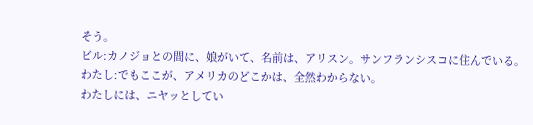そう。
ビル:カノジョとの間に、娘がいて、名前は、アリスン。サンフランシスコに住んでいる。
わたし:でもここが、アメリカのどこかは、全然わからない。
わたしには、ニヤッとしてい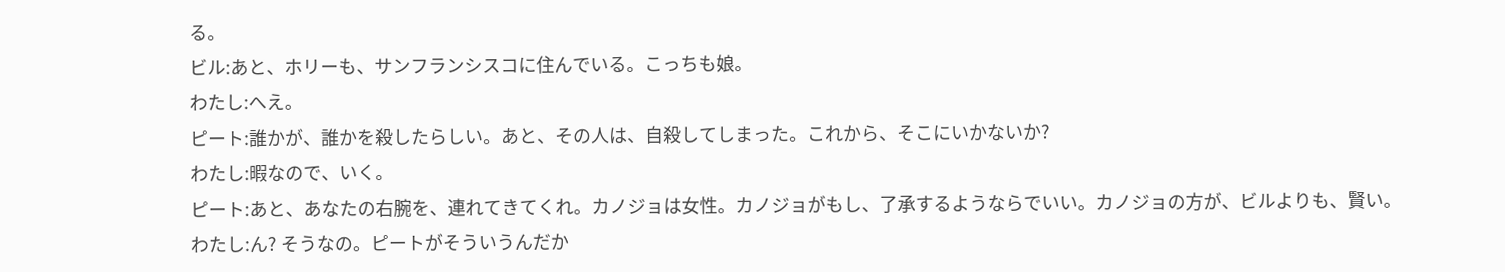る。
ビル:あと、ホリーも、サンフランシスコに住んでいる。こっちも娘。
わたし:へえ。
ピート:誰かが、誰かを殺したらしい。あと、その人は、自殺してしまった。これから、そこにいかないか?
わたし:暇なので、いく。
ピート:あと、あなたの右腕を、連れてきてくれ。カノジョは女性。カノジョがもし、了承するようならでいい。カノジョの方が、ビルよりも、賢い。
わたし:ん? そうなの。ピートがそういうんだか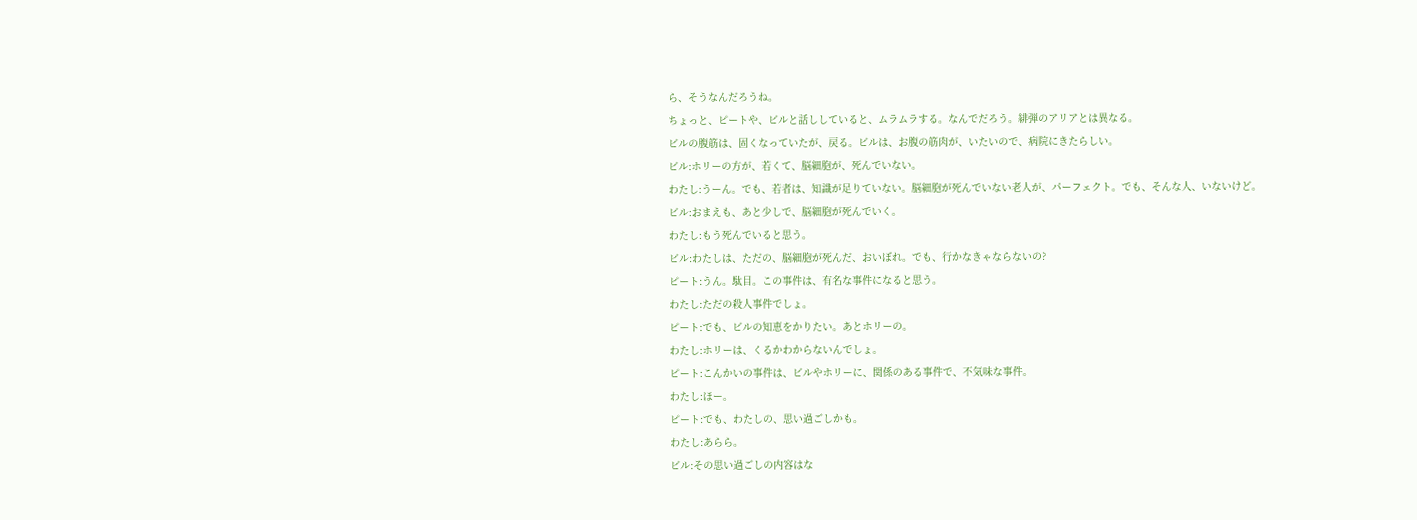ら、そうなんだろうね。
ちょっと、ピートや、ビルと話ししていると、ムラムラする。なんでだろう。緋弾のアリアとは異なる。
ビルの腹筋は、固くなっていたが、戻る。ビルは、お腹の筋肉が、いたいので、病院にきたらしい。
ビル:ホリーの方が、若くて、脳細胞が、死んでいない。
わたし:うーん。でも、若者は、知識が足りていない。脳細胞が死んでいない老人が、パーフェクト。でも、そんな人、いないけど。
ビル:おまえも、あと少しで、脳細胞が死んでいく。
わたし:もう死んでいると思う。
ビル:わたしは、ただの、脳細胞が死んだ、おいぼれ。でも、行かなきゃならないの?
ピート:うん。駄目。この事件は、有名な事件になると思う。
わたし:ただの殺人事件でしょ。
ピート:でも、ビルの知恵をかりたい。あとホリーの。
わたし:ホリーは、くるかわからないんでしょ。
ピート:こんかいの事件は、ビルやホリーに、関係のある事件で、不気味な事件。
わたし:ほー。
ピート:でも、わたしの、思い過ごしかも。
わたし:あらら。
ビル:その思い過ごしの内容はな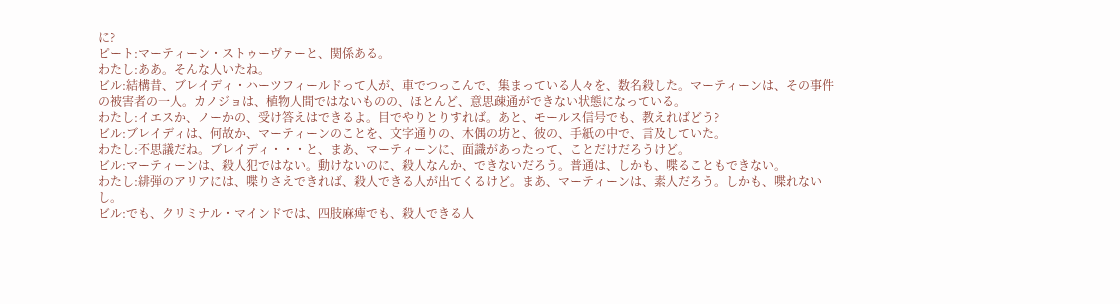に?
ピート:マーティーン・ストゥーヴァーと、関係ある。
わたし:ああ。そんな人いたね。
ビル:結構昔、ブレイディ・ハーツフィールドって人が、車でつっこんで、集まっている人々を、数名殺した。マーティーンは、その事件の被害者の一人。カノジョは、植物人間ではないものの、ほとんど、意思疎通ができない状態になっている。
わたし:イエスか、ノーかの、受け答えはできるよ。目でやりとりすれば。あと、モールス信号でも、教えればどう?
ビル:ブレイディは、何故か、マーティーンのことを、文字通りの、木偶の坊と、彼の、手紙の中で、言及していた。
わたし:不思議だね。ブレイディ・・・と、まあ、マーティーンに、面識があったって、ことだけだろうけど。
ビル:マーティーンは、殺人犯ではない。動けないのに、殺人なんか、できないだろう。普通は、しかも、喋ることもできない。
わたし:緋弾のアリアには、喋りさえできれば、殺人できる人が出てくるけど。まあ、マーティーンは、素人だろう。しかも、喋れないし。
ビル:でも、クリミナル・マインドでは、四肢麻痺でも、殺人できる人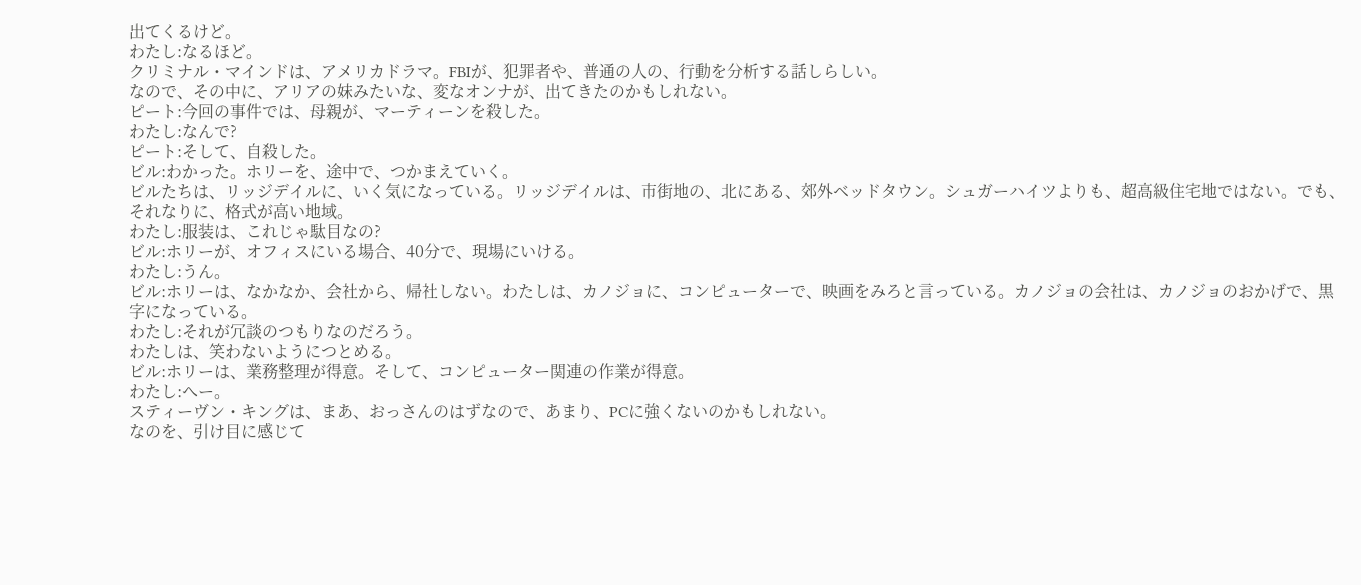出てくるけど。
わたし:なるほど。
クリミナル・マインドは、アメリカドラマ。FBIが、犯罪者や、普通の人の、行動を分析する話しらしい。
なので、その中に、アリアの妹みたいな、変なオンナが、出てきたのかもしれない。
ピート:今回の事件では、母親が、マーティーンを殺した。
わたし:なんで?
ピート:そして、自殺した。
ビル:わかった。ホリーを、途中で、つかまえていく。
ビルたちは、リッジデイルに、いく気になっている。リッジデイルは、市街地の、北にある、郊外ベッドタウン。シュガーハイツよりも、超高級住宅地ではない。でも、それなりに、格式が高い地域。
わたし:服装は、これじゃ駄目なの?
ビル:ホリーが、オフィスにいる場合、40分で、現場にいける。
わたし:うん。
ビル:ホリーは、なかなか、会社から、帰社しない。わたしは、カノジョに、コンピューターで、映画をみろと言っている。カノジョの会社は、カノジョのおかげで、黒字になっている。
わたし:それが冗談のつもりなのだろう。
わたしは、笑わないようにつとめる。
ビル:ホリーは、業務整理が得意。そして、コンピューター関連の作業が得意。
わたし:へー。
スティーヴン・キングは、まあ、おっさんのはずなので、あまり、PCに強くないのかもしれない。
なのを、引け目に感じて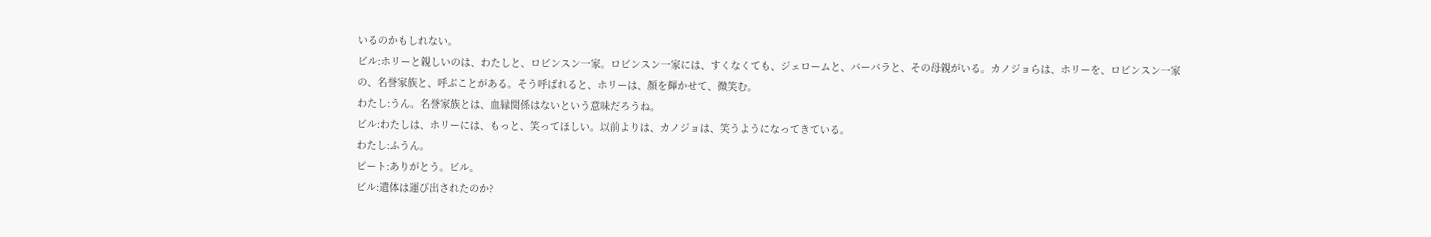いるのかもしれない。
ビル:ホリーと親しいのは、わたしと、ロビンスン一家。ロビンスン一家には、すくなくても、ジェロームと、バーバラと、その母親がいる。カノジョらは、ホリーを、ロビンスン一家の、名誉家族と、呼ぶことがある。そう呼ばれると、ホリーは、顔を輝かせて、微笑む。
わたし:うん。名誉家族とは、血縁関係はないという意味だろうね。
ビル:わたしは、ホリーには、もっと、笑ってほしい。以前よりは、カノジョは、笑うようになってきている。
わたし:ふうん。
ピート:ありがとう。ビル。
ビル:遺体は運び出されたのか?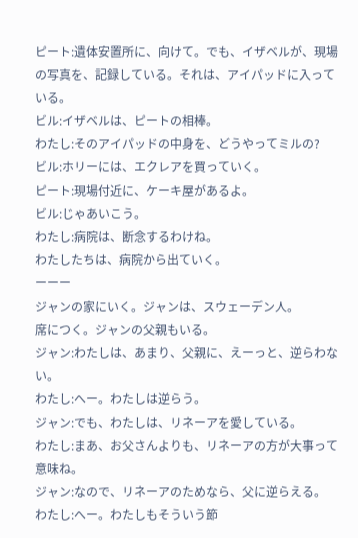ピート:遺体安置所に、向けて。でも、イザベルが、現場の写真を、記録している。それは、アイパッドに入っている。
ビル:イザベルは、ピートの相棒。
わたし:そのアイパッドの中身を、どうやってミルの?
ビル:ホリーには、エクレアを買っていく。
ピート:現場付近に、ケーキ屋があるよ。
ビル:じゃあいこう。
わたし:病院は、断念するわけね。
わたしたちは、病院から出ていく。
ーーー
ジャンの家にいく。ジャンは、スウェーデン人。
席につく。ジャンの父親もいる。
ジャン:わたしは、あまり、父親に、えーっと、逆らわない。
わたし:へー。わたしは逆らう。
ジャン:でも、わたしは、リネーアを愛している。
わたし:まあ、お父さんよりも、リネーアの方が大事って意味ね。
ジャン:なので、リネーアのためなら、父に逆らえる。
わたし:へー。わたしもそういう節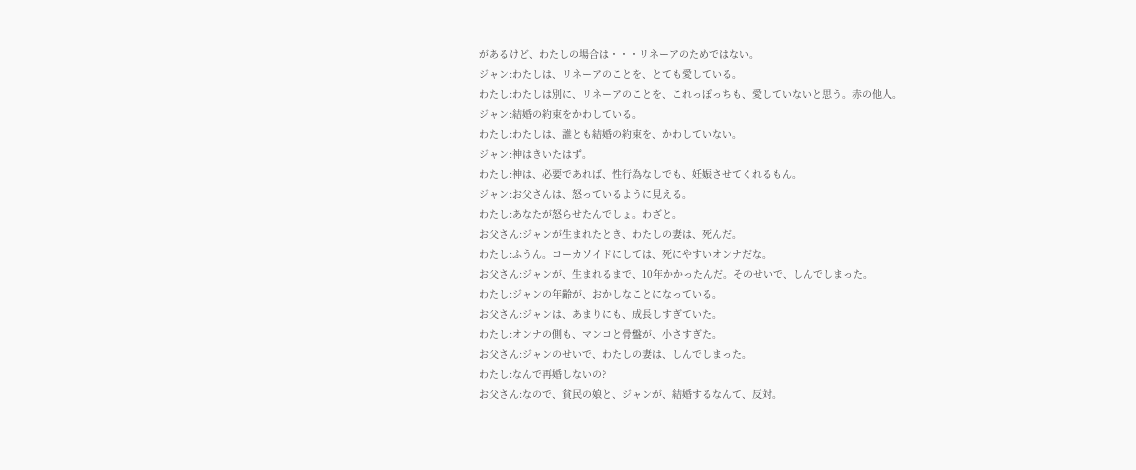があるけど、わたしの場合は・・・リネーアのためではない。
ジャン:わたしは、リネーアのことを、とても愛している。
わたし:わたしは別に、リネーアのことを、これっぽっちも、愛していないと思う。赤の他人。
ジャン:結婚の約束をかわしている。
わたし:わたしは、誰とも結婚の約束を、かわしていない。
ジャン:神はきいたはず。
わたし:神は、必要であれば、性行為なしでも、妊娠させてくれるもん。
ジャン:お父さんは、怒っているように見える。
わたし:あなたが怒らせたんでしょ。わざと。
お父さん:ジャンが生まれたとき、わたしの妻は、死んだ。
わたし:ふうん。コーカソイドにしては、死にやすいオンナだな。
お父さん:ジャンが、生まれるまで、10年かかったんだ。そのせいで、しんでしまった。
わたし:ジャンの年齢が、おかしなことになっている。
お父さん:ジャンは、あまりにも、成長しすぎていた。
わたし:オンナの側も、マンコと骨盤が、小さすぎた。
お父さん:ジャンのせいで、わたしの妻は、しんでしまった。
わたし:なんで再婚しないの?
お父さん:なので、貧民の娘と、ジャンが、結婚するなんて、反対。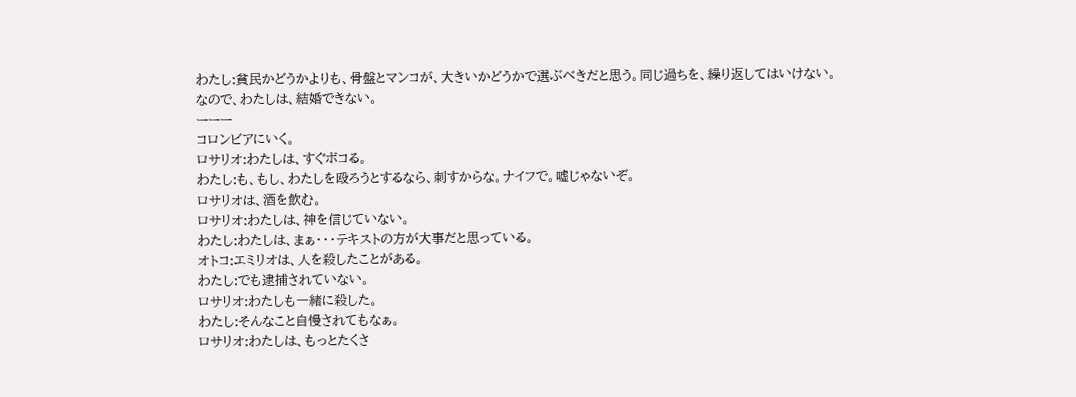わたし:貧民かどうかよりも、骨盤とマンコが、大きいかどうかで選ぶべきだと思う。同じ過ちを、繰り返してはいけない。
なので、わたしは、結婚できない。
ーーー
コロンビアにいく。
ロサリオ:わたしは、すぐボコる。
わたし:も、もし、わたしを殴ろうとするなら、刺すからな。ナイフで。嘘じゃないぞ。
ロサリオは、酒を飲む。
ロサリオ:わたしは、神を信じていない。
わたし:わたしは、まぁ・・・テキストの方が大事だと思っている。
オトコ:エミリオは、人を殺したことがある。
わたし:でも逮捕されていない。
ロサリオ:わたしも一緒に殺した。
わたし:そんなこと自慢されてもなぁ。
ロサリオ:わたしは、もっとたくさ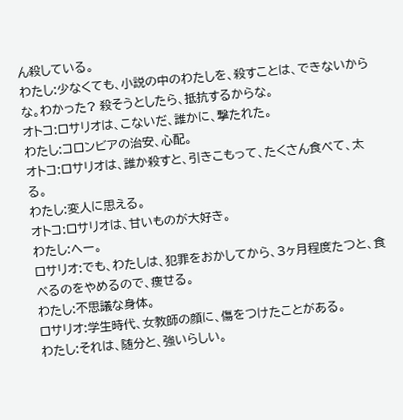ん殺している。
わたし:少なくても、小説の中のわたしを、殺すことは、できないからな。わかった? 殺そうとしたら、抵抗するからな。
オトコ:ロサリオは、こないだ、誰かに、撃たれた。
わたし:コロンビアの治安、心配。
オトコ:ロサリオは、誰か殺すと、引きこもって、たくさん食べて、太る。
わたし:変人に思える。
オトコ:ロサリオは、甘いものが大好き。
わたし:へー。
ロサリオ:でも、わたしは、犯罪をおかしてから、3ヶ月程度たつと、食べるのをやめるので、痩せる。
わたし:不思議な身体。
ロサリオ:学生時代、女教師の顔に、傷をつけたことがある。
わたし:それは、随分と、強いらしい。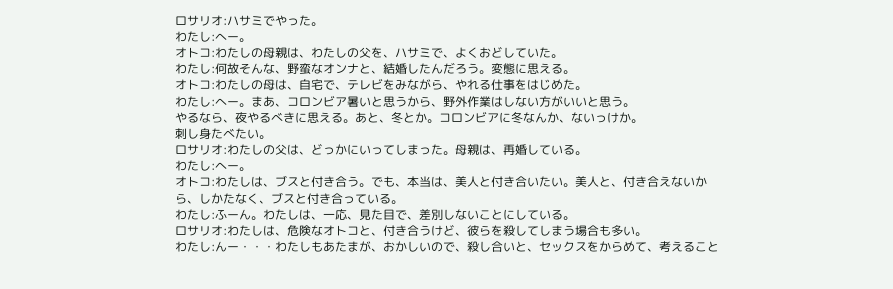ロサリオ:ハサミでやった。
わたし:へー。
オトコ:わたしの母親は、わたしの父を、ハサミで、よくおどしていた。
わたし:何故そんな、野蛮なオンナと、結婚したんだろう。変態に思える。
オトコ:わたしの母は、自宅で、テレビをみながら、やれる仕事をはじめた。
わたし:へー。まあ、コロンビア暑いと思うから、野外作業はしない方がいいと思う。
やるなら、夜やるべきに思える。あと、冬とか。コロンビアに冬なんか、ないっけか。
刺し身たべたい。
ロサリオ:わたしの父は、どっかにいってしまった。母親は、再婚している。
わたし:へー。
オトコ:わたしは、ブスと付き合う。でも、本当は、美人と付き合いたい。美人と、付き合えないから、しかたなく、ブスと付き合っている。
わたし:ふーん。わたしは、一応、見た目で、差別しないことにしている。
ロサリオ:わたしは、危険なオトコと、付き合うけど、彼らを殺してしまう場合も多い。
わたし:んー・・・わたしもあたまが、おかしいので、殺し合いと、セックスをからめて、考えること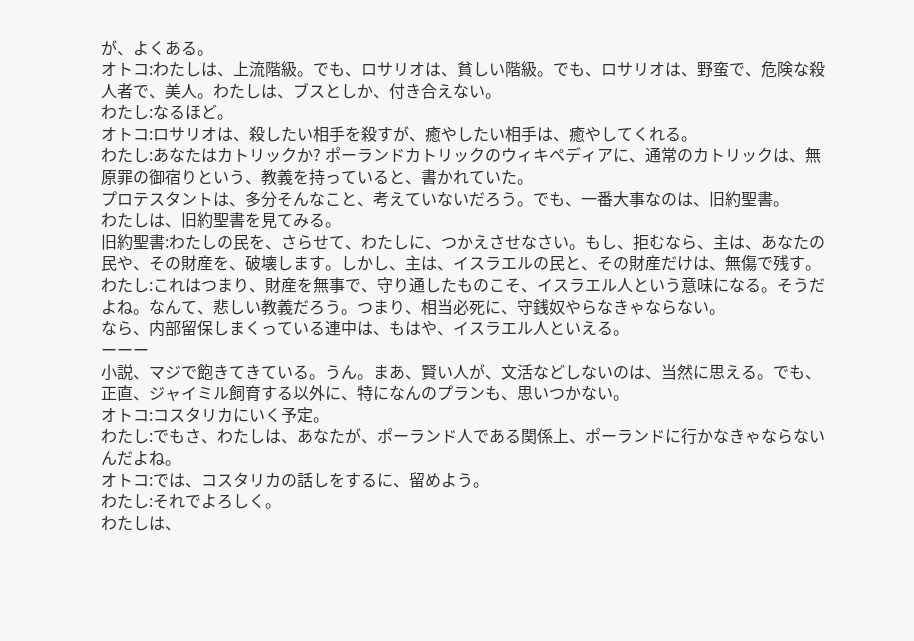が、よくある。
オトコ:わたしは、上流階級。でも、ロサリオは、貧しい階級。でも、ロサリオは、野蛮で、危険な殺人者で、美人。わたしは、ブスとしか、付き合えない。
わたし:なるほど。
オトコ:ロサリオは、殺したい相手を殺すが、癒やしたい相手は、癒やしてくれる。
わたし:あなたはカトリックか? ポーランドカトリックのウィキペディアに、通常のカトリックは、無原罪の御宿りという、教義を持っていると、書かれていた。
プロテスタントは、多分そんなこと、考えていないだろう。でも、一番大事なのは、旧約聖書。
わたしは、旧約聖書を見てみる。
旧約聖書:わたしの民を、さらせて、わたしに、つかえさせなさい。もし、拒むなら、主は、あなたの民や、その財産を、破壊します。しかし、主は、イスラエルの民と、その財産だけは、無傷で残す。
わたし:これはつまり、財産を無事で、守り通したものこそ、イスラエル人という意味になる。そうだよね。なんて、悲しい教義だろう。つまり、相当必死に、守銭奴やらなきゃならない。
なら、内部留保しまくっている連中は、もはや、イスラエル人といえる。
ーーー
小説、マジで飽きてきている。うん。まあ、賢い人が、文活などしないのは、当然に思える。でも、正直、ジャイミル飼育する以外に、特になんのプランも、思いつかない。
オトコ:コスタリカにいく予定。
わたし:でもさ、わたしは、あなたが、ポーランド人である関係上、ポーランドに行かなきゃならないんだよね。
オトコ:では、コスタリカの話しをするに、留めよう。
わたし:それでよろしく。
わたしは、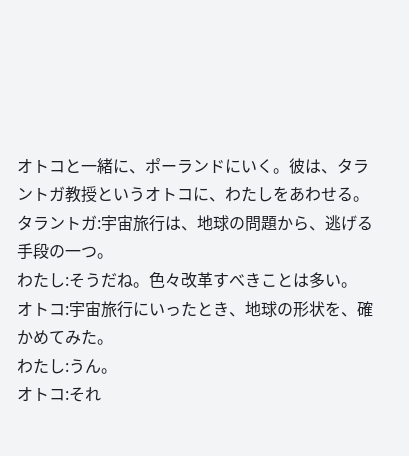オトコと一緒に、ポーランドにいく。彼は、タラントガ教授というオトコに、わたしをあわせる。
タラントガ:宇宙旅行は、地球の問題から、逃げる手段の一つ。
わたし:そうだね。色々改革すべきことは多い。
オトコ:宇宙旅行にいったとき、地球の形状を、確かめてみた。
わたし:うん。
オトコ:それ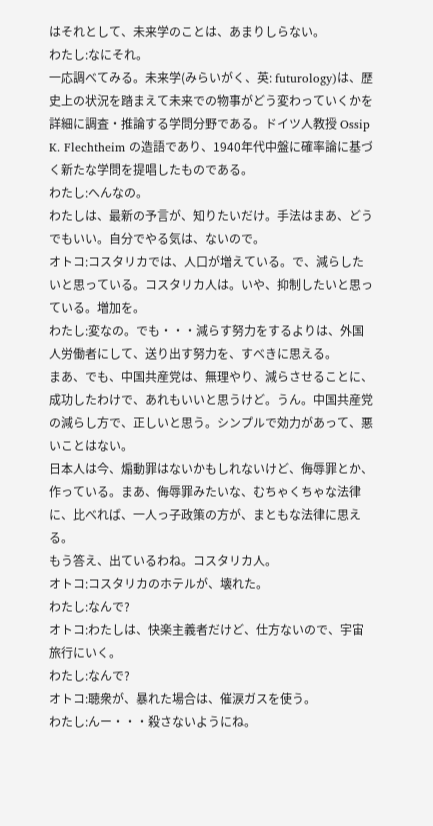はそれとして、未来学のことは、あまりしらない。
わたし:なにそれ。
一応調べてみる。未来学(みらいがく、英: futurology)は、歴史上の状況を踏まえて未来での物事がどう変わっていくかを詳細に調査・推論する学問分野である。ドイツ人教授 Ossip K. Flechtheim の造語であり、1940年代中盤に確率論に基づく新たな学問を提唱したものである。
わたし:へんなの。
わたしは、最新の予言が、知りたいだけ。手法はまあ、どうでもいい。自分でやる気は、ないので。
オトコ:コスタリカでは、人口が増えている。で、減らしたいと思っている。コスタリカ人は。いや、抑制したいと思っている。増加を。
わたし:変なの。でも・・・減らす努力をするよりは、外国人労働者にして、送り出す努力を、すべきに思える。
まあ、でも、中国共産党は、無理やり、減らさせることに、成功したわけで、あれもいいと思うけど。うん。中国共産党の減らし方で、正しいと思う。シンプルで効力があって、悪いことはない。
日本人は今、煽動罪はないかもしれないけど、侮辱罪とか、作っている。まあ、侮辱罪みたいな、むちゃくちゃな法律に、比べれば、一人っ子政策の方が、まともな法律に思える。
もう答え、出ているわね。コスタリカ人。
オトコ:コスタリカのホテルが、壊れた。
わたし:なんで?
オトコ:わたしは、快楽主義者だけど、仕方ないので、宇宙旅行にいく。
わたし:なんで?
オトコ:聴衆が、暴れた場合は、催涙ガスを使う。
わたし:んー・・・殺さないようにね。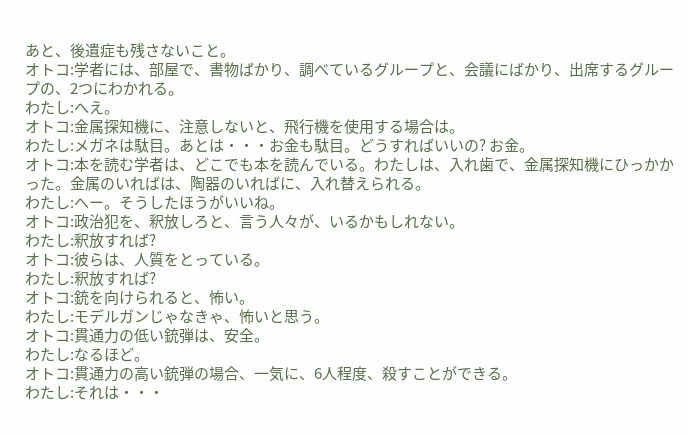あと、後遺症も残さないこと。
オトコ:学者には、部屋で、書物ばかり、調べているグループと、会議にばかり、出席するグループの、2つにわかれる。
わたし:へえ。
オトコ:金属探知機に、注意しないと、飛行機を使用する場合は。
わたし:メガネは駄目。あとは・・・お金も駄目。どうすればいいの? お金。
オトコ:本を読む学者は、どこでも本を読んでいる。わたしは、入れ歯で、金属探知機にひっかかった。金属のいればは、陶器のいればに、入れ替えられる。
わたし:へー。そうしたほうがいいね。
オトコ:政治犯を、釈放しろと、言う人々が、いるかもしれない。
わたし:釈放すれば?
オトコ:彼らは、人質をとっている。
わたし:釈放すれば?
オトコ:銃を向けられると、怖い。
わたし:モデルガンじゃなきゃ、怖いと思う。
オトコ:貫通力の低い銃弾は、安全。
わたし:なるほど。
オトコ:貫通力の高い銃弾の場合、一気に、6人程度、殺すことができる。
わたし:それは・・・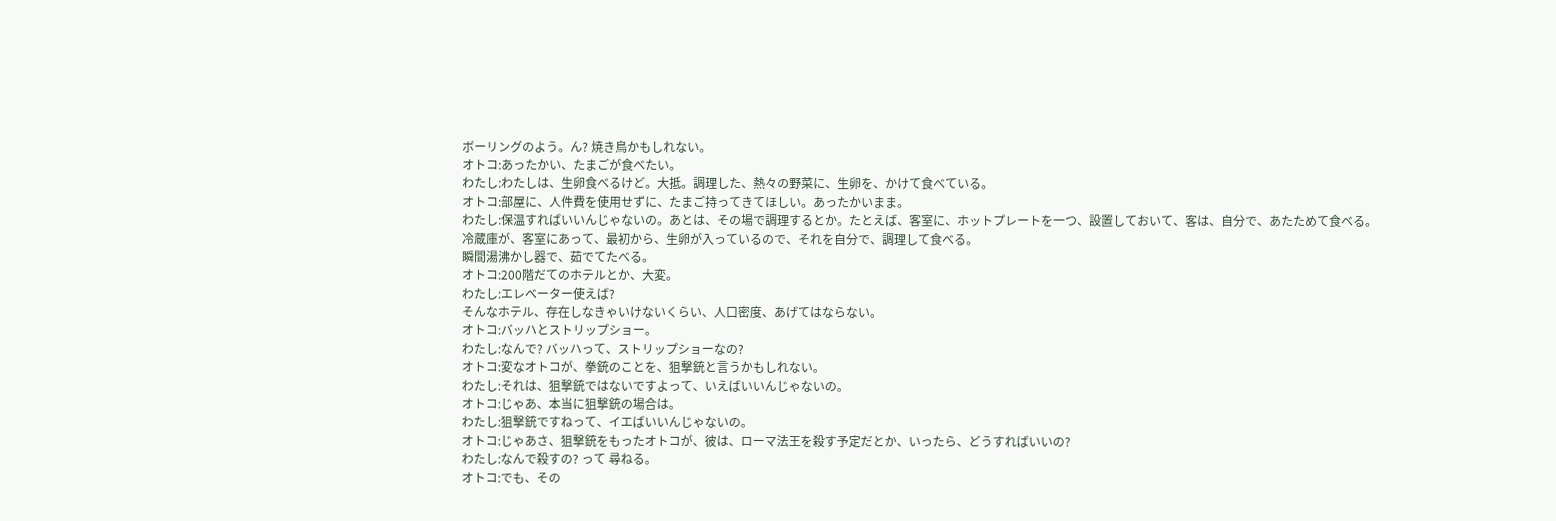ボーリングのよう。ん? 焼き鳥かもしれない。
オトコ:あったかい、たまごが食べたい。
わたし:わたしは、生卵食べるけど。大抵。調理した、熱々の野菜に、生卵を、かけて食べている。
オトコ:部屋に、人件費を使用せずに、たまご持ってきてほしい。あったかいまま。
わたし:保温すればいいんじゃないの。あとは、その場で調理するとか。たとえば、客室に、ホットプレートを一つ、設置しておいて、客は、自分で、あたためて食べる。
冷蔵庫が、客室にあって、最初から、生卵が入っているので、それを自分で、調理して食べる。
瞬間湯沸かし器で、茹でてたべる。
オトコ:200階だてのホテルとか、大変。
わたし:エレベーター使えば?
そんなホテル、存在しなきゃいけないくらい、人口密度、あげてはならない。
オトコ:バッハとストリップショー。
わたし:なんで? バッハって、ストリップショーなの?
オトコ:変なオトコが、拳銃のことを、狙撃銃と言うかもしれない。
わたし:それは、狙撃銃ではないですよって、いえばいいんじゃないの。
オトコ:じゃあ、本当に狙撃銃の場合は。
わたし:狙撃銃ですねって、イエばいいんじゃないの。
オトコ:じゃあさ、狙撃銃をもったオトコが、彼は、ローマ法王を殺す予定だとか、いったら、どうすればいいの?
わたし:なんで殺すの? って 尋ねる。
オトコ:でも、その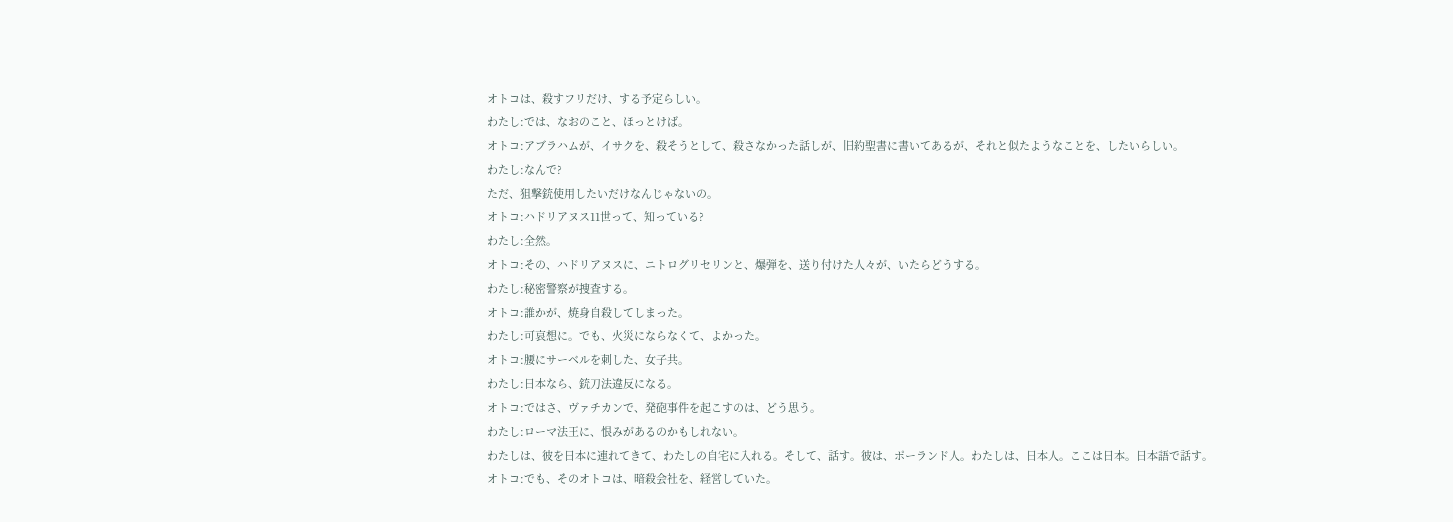オトコは、殺すフリだけ、する予定らしい。
わたし:では、なおのこと、ほっとけば。
オトコ:アブラハムが、イサクを、殺そうとして、殺さなかった話しが、旧約聖書に書いてあるが、それと似たようなことを、したいらしい。
わたし:なんで?
ただ、狙撃銃使用したいだけなんじゃないの。
オトコ:ハドリアヌス11世って、知っている?
わたし:全然。
オトコ:その、ハドリアヌスに、ニトログリセリンと、爆弾を、送り付けた人々が、いたらどうする。
わたし:秘密警察が捜査する。
オトコ:誰かが、焼身自殺してしまった。
わたし:可哀想に。でも、火災にならなくて、よかった。
オトコ:腰にサーベルを刺した、女子共。
わたし:日本なら、銃刀法違反になる。
オトコ:ではさ、ヴァチカンで、発砲事件を起こすのは、どう思う。
わたし:ローマ法王に、恨みがあるのかもしれない。
わたしは、彼を日本に連れてきて、わたしの自宅に入れる。そして、話す。彼は、ポーランド人。わたしは、日本人。ここは日本。日本語で話す。
オトコ:でも、そのオトコは、暗殺会社を、経営していた。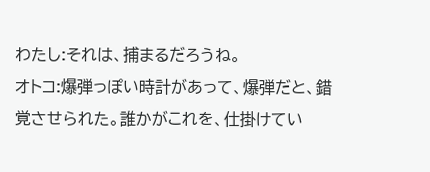わたし:それは、捕まるだろうね。
オトコ:爆弾っぽい時計があって、爆弾だと、錯覚させられた。誰かがこれを、仕掛けてい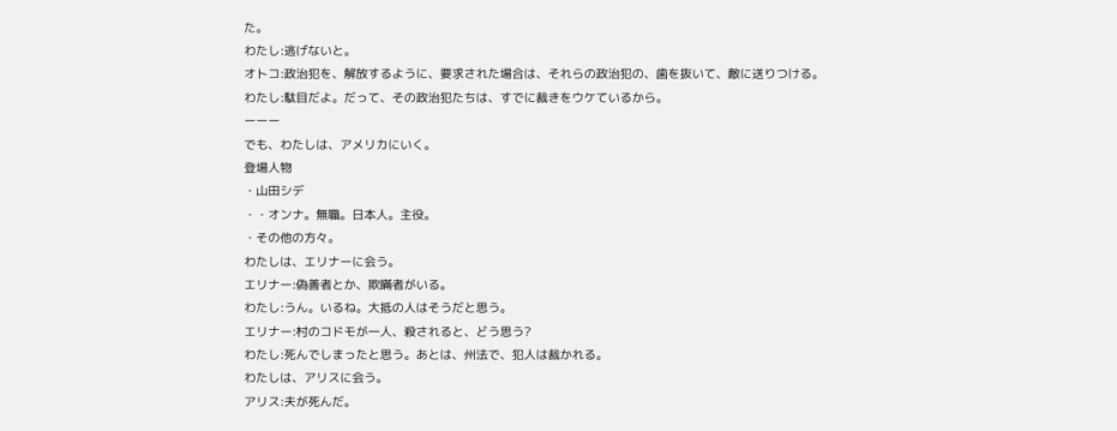た。
わたし:逃げないと。
オトコ:政治犯を、解放するように、要求された場合は、それらの政治犯の、歯を抜いて、敵に送りつける。
わたし:駄目だよ。だって、その政治犯たちは、すでに裁きをウケているから。
ーーー
でも、わたしは、アメリカにいく。
登場人物
・山田シデ
・・オンナ。無職。日本人。主役。
・その他の方々。
わたしは、エリナーに会う。
エリナー:偽善者とか、欺瞞者がいる。
わたし:うん。いるね。大抵の人はそうだと思う。
エリナー:村のコドモが一人、殺されると、どう思う?
わたし:死んでしまったと思う。あとは、州法で、犯人は裁かれる。
わたしは、アリスに会う。
アリス:夫が死んだ。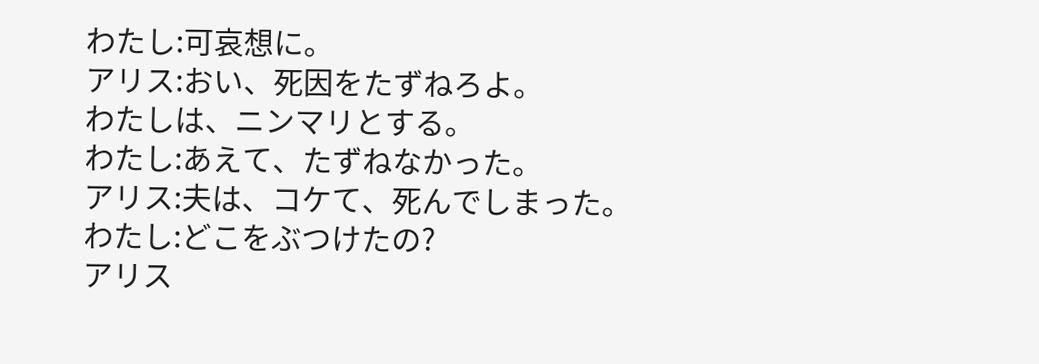わたし:可哀想に。
アリス:おい、死因をたずねろよ。
わたしは、ニンマリとする。
わたし:あえて、たずねなかった。
アリス:夫は、コケて、死んでしまった。
わたし:どこをぶつけたの?
アリス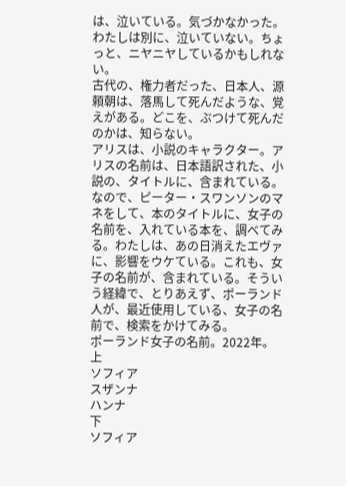は、泣いている。気づかなかった。わたしは別に、泣いていない。ちょっと、ニヤニヤしているかもしれない。
古代の、権力者だった、日本人、源頼朝は、落馬して死んだような、覚えがある。どこを、ぶつけて死んだのかは、知らない。
アリスは、小説のキャラクター。アリスの名前は、日本語訳された、小説の、タイトルに、含まれている。
なので、ピーター・スワンソンのマネをして、本のタイトルに、女子の名前を、入れている本を、調べてみる。わたしは、あの日消えたエヴァに、影響をウケている。これも、女子の名前が、含まれている。そういう経緯で、とりあえず、ポーランド人が、最近使用している、女子の名前で、検索をかけてみる。
ポーランド女子の名前。2022年。
上
ソフィア
スザンナ
ハンナ
下
ソフィア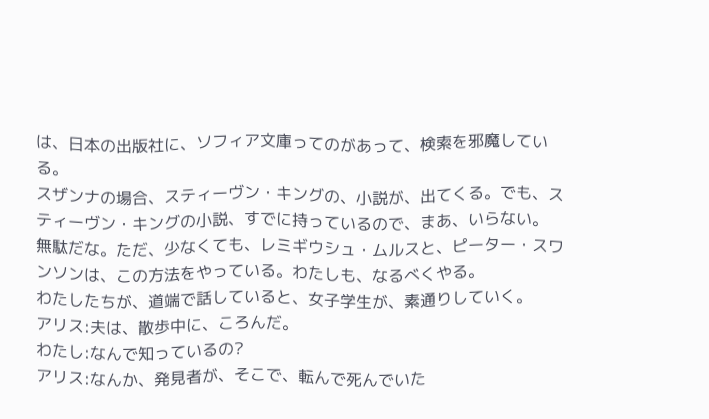は、日本の出版社に、ソフィア文庫ってのがあって、検索を邪魔している。
スザンナの場合、スティーヴン・キングの、小説が、出てくる。でも、スティーヴン・キングの小説、すでに持っているので、まあ、いらない。
無駄だな。ただ、少なくても、レミギウシュ・ムルスと、ピーター・スワンソンは、この方法をやっている。わたしも、なるべくやる。
わたしたちが、道端で話していると、女子学生が、素通りしていく。
アリス:夫は、散歩中に、ころんだ。
わたし:なんで知っているの?
アリス:なんか、発見者が、そこで、転んで死んでいた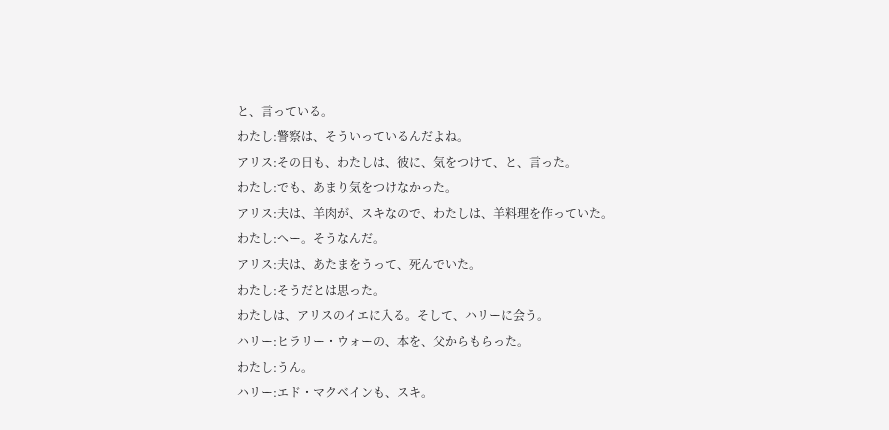と、言っている。
わたし:警察は、そういっているんだよね。
アリス:その日も、わたしは、彼に、気をつけて、と、言った。
わたし:でも、あまり気をつけなかった。
アリス:夫は、羊肉が、スキなので、わたしは、羊料理を作っていた。
わたし:へー。そうなんだ。
アリス:夫は、あたまをうって、死んでいた。
わたし:そうだとは思った。
わたしは、アリスのイエに入る。そして、ハリーに会う。
ハリー:ヒラリー・ウォーの、本を、父からもらった。
わたし:うん。
ハリー:エド・マクベインも、スキ。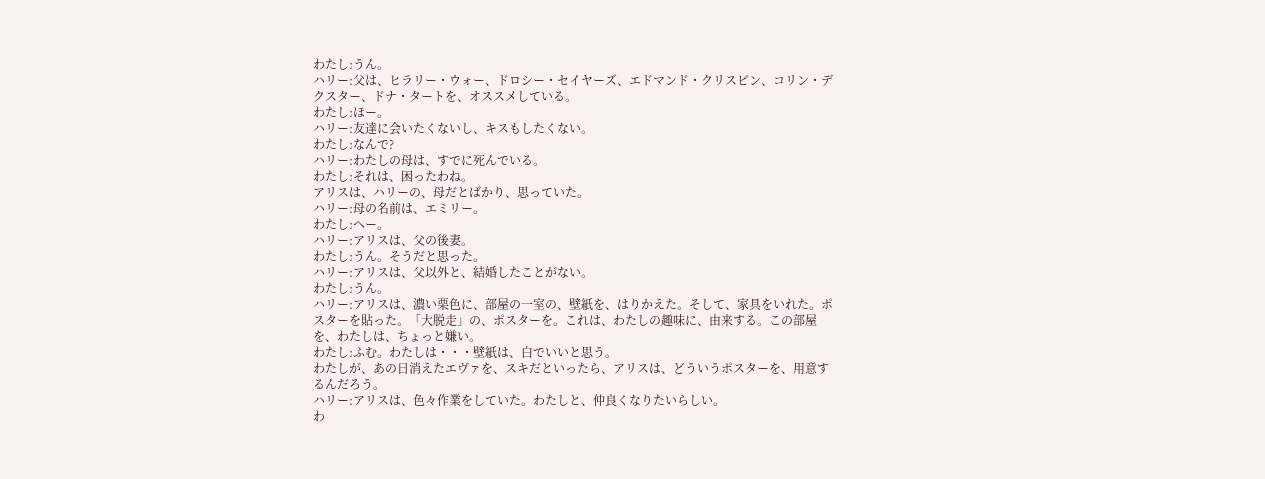わたし:うん。
ハリー:父は、ヒラリー・ウォー、ドロシー・セイヤーズ、エドマンド・クリスピン、コリン・デクスター、ドナ・タートを、オススメしている。
わたし:ほー。
ハリー:友達に会いたくないし、キスもしたくない。
わたし:なんで?
ハリー:わたしの母は、すでに死んでいる。
わたし:それは、困ったわね。
アリスは、ハリーの、母だとばかり、思っていた。
ハリー:母の名前は、エミリー。
わたし:へー。
ハリー:アリスは、父の後妻。
わたし:うん。そうだと思った。
ハリー:アリスは、父以外と、結婚したことがない。
わたし:うん。
ハリー:アリスは、濃い栗色に、部屋の一室の、壁紙を、はりかえた。そして、家具をいれた。ポスターを貼った。「大脱走」の、ポスターを。これは、わたしの趣味に、由来する。この部屋を、わたしは、ちょっと嫌い。
わたし:ふむ。わたしは・・・壁紙は、白でいいと思う。
わたしが、あの日消えたエヴァを、スキだといったら、アリスは、どういうポスターを、用意するんだろう。
ハリー:アリスは、色々作業をしていた。わたしと、仲良くなりたいらしい。
わ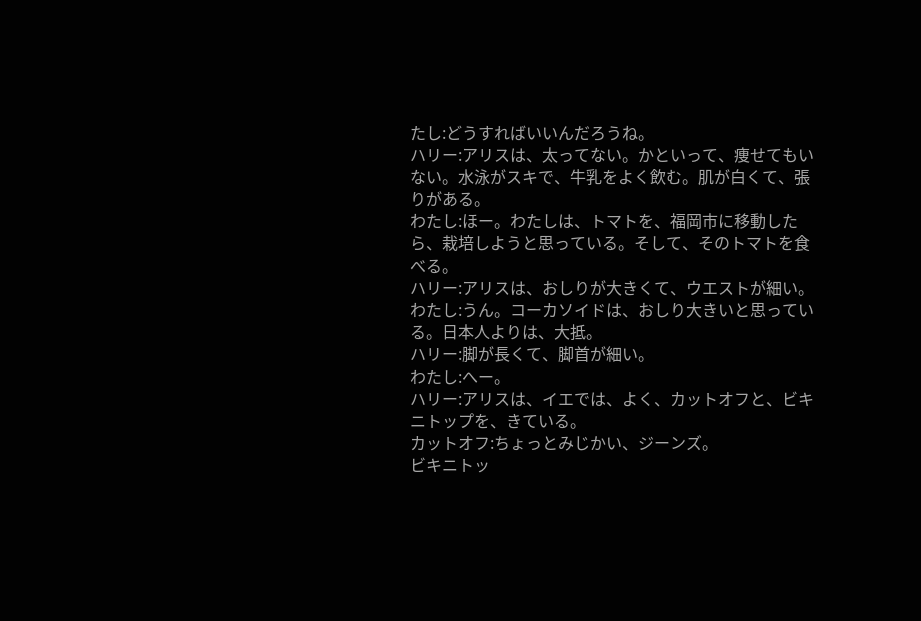たし:どうすればいいんだろうね。
ハリー:アリスは、太ってない。かといって、痩せてもいない。水泳がスキで、牛乳をよく飲む。肌が白くて、張りがある。
わたし:ほー。わたしは、トマトを、福岡市に移動したら、栽培しようと思っている。そして、そのトマトを食べる。
ハリー:アリスは、おしりが大きくて、ウエストが細い。
わたし:うん。コーカソイドは、おしり大きいと思っている。日本人よりは、大抵。
ハリー:脚が長くて、脚首が細い。
わたし:へー。
ハリー:アリスは、イエでは、よく、カットオフと、ビキニトップを、きている。
カットオフ:ちょっとみじかい、ジーンズ。
ビキニトッ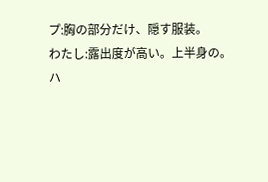プ:胸の部分だけ、隠す服装。
わたし:露出度が高い。上半身の。
ハ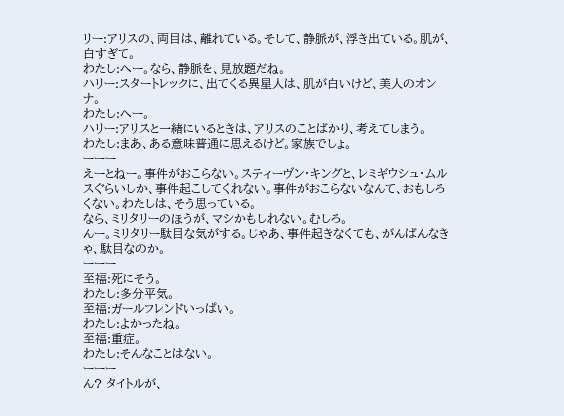リー:アリスの、両目は、離れている。そして、静脈が、浮き出ている。肌が、白すぎて。
わたし:へー。なら、静脈を、見放題だね。
ハリー:スタートレックに、出てくる異星人は、肌が白いけど、美人のオンナ。
わたし:へー。
ハリー:アリスと一緒にいるときは、アリスのことばかり、考えてしまう。
わたし:まあ、ある意味普通に思えるけど。家族でしょ。
ーーー
えーとねー。事件がおこらない。スティーヴン・キングと、レミギウシュ・ムルスぐらいしか、事件起こしてくれない。事件がおこらないなんて、おもしろくない。わたしは、そう思っている。
なら、ミリタリーのほうが、マシかもしれない。むしろ。
んー。ミリタリー駄目な気がする。じゃあ、事件起きなくても、がんばんなきゃ、駄目なのか。
ーーー
至福:死にそう。
わたし:多分平気。
至福:ガールフレンドいっぱい。
わたし:よかったね。
至福:重症。
わたし:そんなことはない。
ーーー
ん? タイトルが、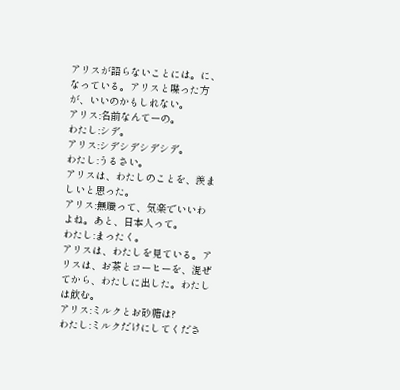アリスが語らないことには。に、なっている。アリスと喋った方が、いいのかもしれない。
アリス:名前なんてーの。
わたし:シデ。
アリス:シデシデシデシデ。
わたし:うるさい。
アリスは、わたしのことを、羨ましいと思った。
アリス:無職って、気楽でいいわよね。あと、日本人って。
わたし:まったく。
アリスは、わたしを見ている。アリスは、お茶とコーヒーを、混ぜてから、わたしに出した。わたしは飲む。
アリス:ミルクとお砂糖は?
わたし:ミルクだけにしてくださ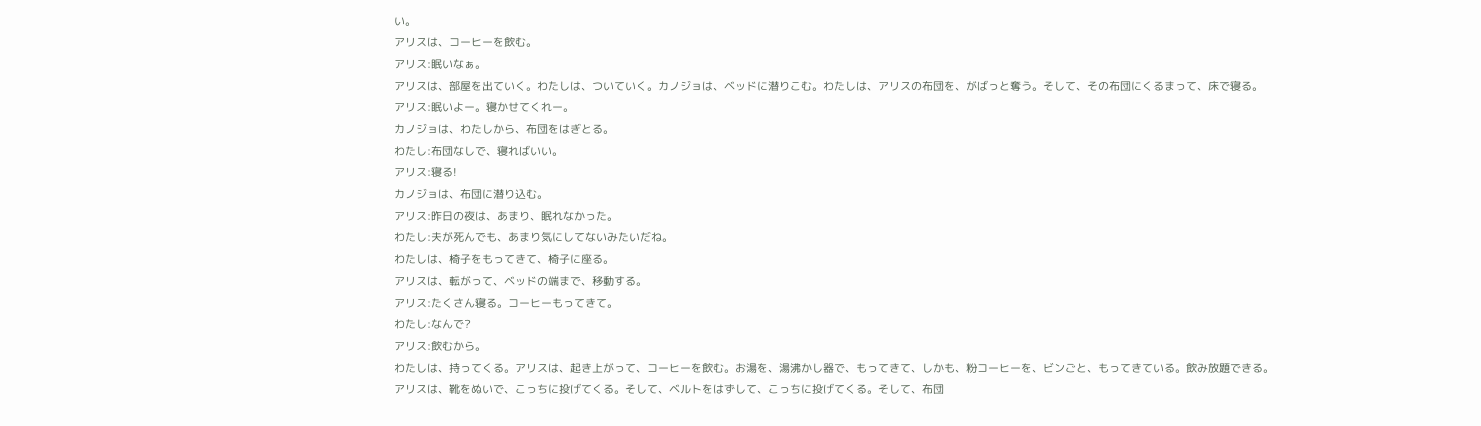い。
アリスは、コーヒーを飲む。
アリス:眠いなぁ。
アリスは、部屋を出ていく。わたしは、ついていく。カノジョは、ベッドに潜りこむ。わたしは、アリスの布団を、がばっと奪う。そして、その布団にくるまって、床で寝る。
アリス:眠いよー。寝かせてくれー。
カノジョは、わたしから、布団をはぎとる。
わたし:布団なしで、寝ればいい。
アリス:寝る!
カノジョは、布団に潜り込む。
アリス:昨日の夜は、あまり、眠れなかった。
わたし:夫が死んでも、あまり気にしてないみたいだね。
わたしは、椅子をもってきて、椅子に座る。
アリスは、転がって、ベッドの端まで、移動する。
アリス:たくさん寝る。コーヒーもってきて。
わたし:なんで?
アリス:飲むから。
わたしは、持ってくる。アリスは、起き上がって、コーヒーを飲む。お湯を、湯沸かし器で、もってきて、しかも、粉コーヒーを、ビンごと、もってきている。飲み放題できる。
アリスは、靴をぬいで、こっちに投げてくる。そして、ベルトをはずして、こっちに投げてくる。そして、布団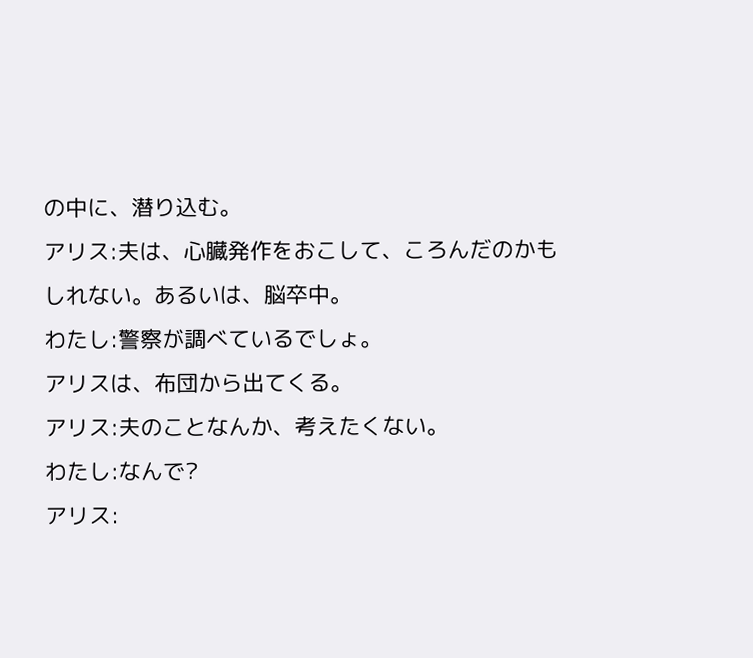の中に、潜り込む。
アリス:夫は、心臓発作をおこして、ころんだのかもしれない。あるいは、脳卒中。
わたし:警察が調べているでしょ。
アリスは、布団から出てくる。
アリス:夫のことなんか、考えたくない。
わたし:なんで?
アリス: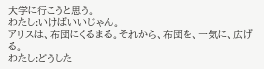大学に行こうと思う。
わたし:いけばいいじゃん。
アリスは、布団にくるまる。それから、布団を、一気に、広げる。
わたし:どうした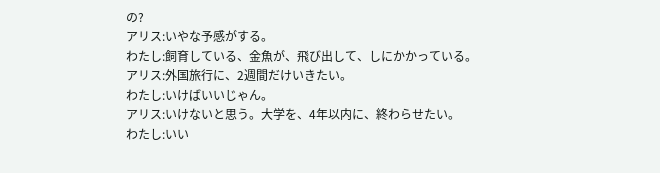の?
アリス:いやな予感がする。
わたし:飼育している、金魚が、飛び出して、しにかかっている。
アリス:外国旅行に、2週間だけいきたい。
わたし:いけばいいじゃん。
アリス:いけないと思う。大学を、4年以内に、終わらせたい。
わたし:いい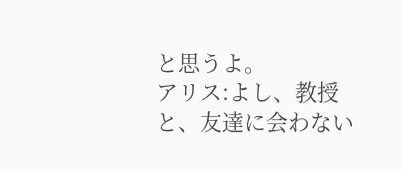と思うよ。
アリス:よし、教授と、友達に会わない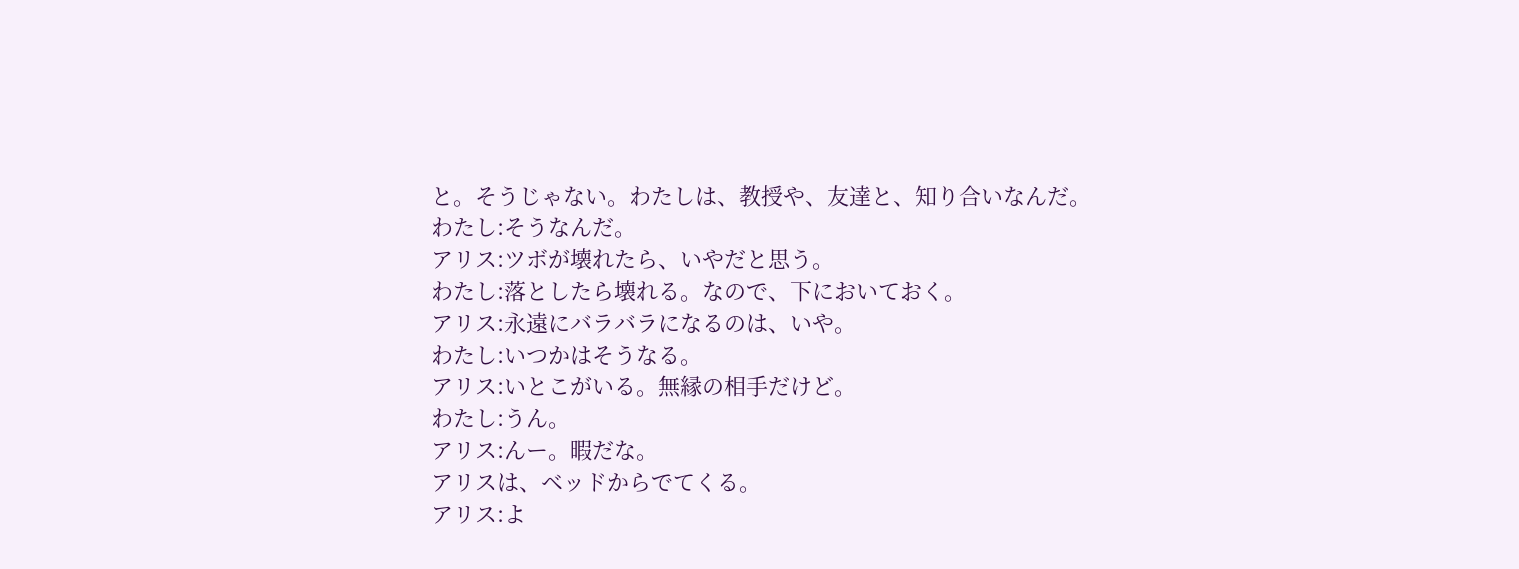と。そうじゃない。わたしは、教授や、友達と、知り合いなんだ。
わたし:そうなんだ。
アリス:ツボが壊れたら、いやだと思う。
わたし:落としたら壊れる。なので、下においておく。
アリス:永遠にバラバラになるのは、いや。
わたし:いつかはそうなる。
アリス:いとこがいる。無縁の相手だけど。
わたし:うん。
アリス:んー。暇だな。
アリスは、ベッドからでてくる。
アリス:よ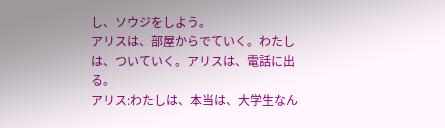し、ソウジをしよう。
アリスは、部屋からでていく。わたしは、ついていく。アリスは、電話に出る。
アリス:わたしは、本当は、大学生なん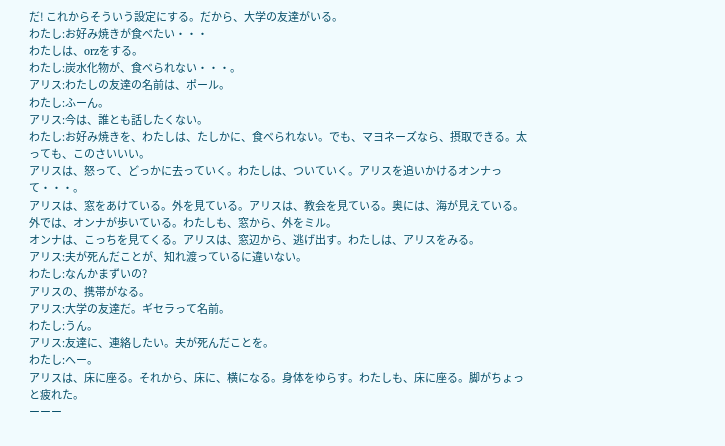だ! これからそういう設定にする。だから、大学の友達がいる。
わたし:お好み焼きが食べたい・・・
わたしは、orzをする。
わたし:炭水化物が、食べられない・・・。
アリス:わたしの友達の名前は、ポール。
わたし:ふーん。
アリス:今は、誰とも話したくない。
わたし:お好み焼きを、わたしは、たしかに、食べられない。でも、マヨネーズなら、摂取できる。太っても、このさいいい。
アリスは、怒って、どっかに去っていく。わたしは、ついていく。アリスを追いかけるオンナって・・・。
アリスは、窓をあけている。外を見ている。アリスは、教会を見ている。奥には、海が見えている。外では、オンナが歩いている。わたしも、窓から、外をミル。
オンナは、こっちを見てくる。アリスは、窓辺から、逃げ出す。わたしは、アリスをみる。
アリス:夫が死んだことが、知れ渡っているに違いない。
わたし:なんかまずいの?
アリスの、携帯がなる。
アリス:大学の友達だ。ギセラって名前。
わたし:うん。
アリス:友達に、連絡したい。夫が死んだことを。
わたし:へー。
アリスは、床に座る。それから、床に、横になる。身体をゆらす。わたしも、床に座る。脚がちょっと疲れた。
ーーー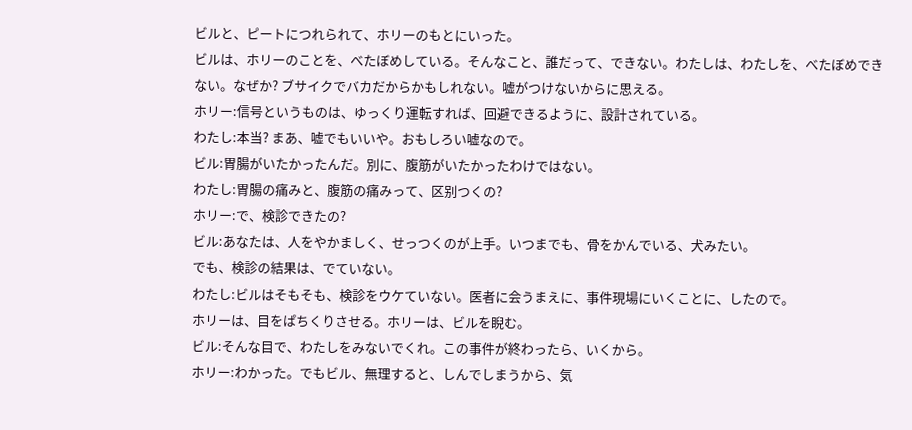ビルと、ピートにつれられて、ホリーのもとにいった。
ビルは、ホリーのことを、べたぼめしている。そんなこと、誰だって、できない。わたしは、わたしを、べたぼめできない。なぜか? ブサイクでバカだからかもしれない。嘘がつけないからに思える。
ホリー:信号というものは、ゆっくり運転すれば、回避できるように、設計されている。
わたし:本当? まあ、嘘でもいいや。おもしろい嘘なので。
ビル:胃腸がいたかったんだ。別に、腹筋がいたかったわけではない。
わたし:胃腸の痛みと、腹筋の痛みって、区别つくの?
ホリー:で、検診できたの?
ビル:あなたは、人をやかましく、せっつくのが上手。いつまでも、骨をかんでいる、犬みたい。
でも、検診の結果は、でていない。
わたし:ビルはそもそも、検診をウケていない。医者に会うまえに、事件現場にいくことに、したので。
ホリーは、目をぱちくりさせる。ホリーは、ビルを睨む。
ビル:そんな目で、わたしをみないでくれ。この事件が終わったら、いくから。
ホリー:わかった。でもビル、無理すると、しんでしまうから、気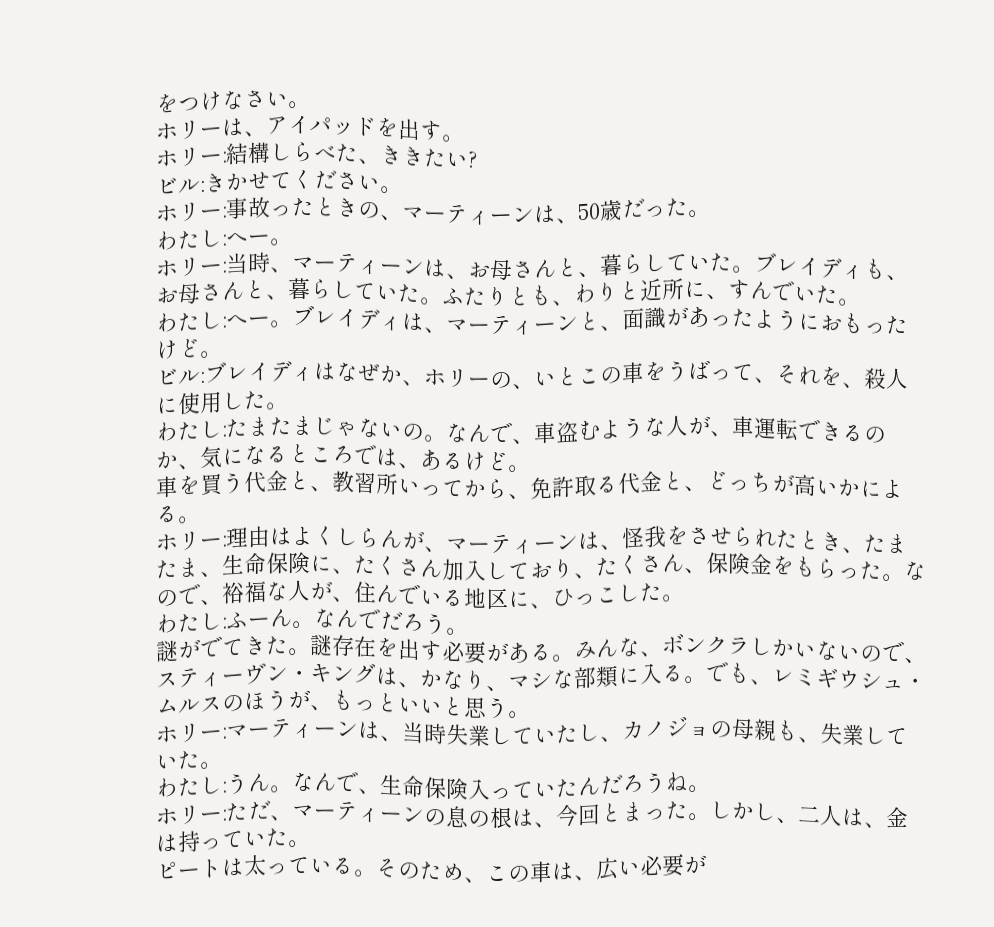をつけなさい。
ホリーは、アイパッドを出す。
ホリー:結構しらべた、ききたい?
ビル:きかせてください。
ホリー:事故ったときの、マーティーンは、50歳だった。
わたし:へー。
ホリー:当時、マーティーンは、お母さんと、暮らしていた。ブレイディも、お母さんと、暮らしていた。ふたりとも、わりと近所に、すんでいた。
わたし:へー。ブレイディは、マーティーンと、面識があったようにおもったけど。
ビル:ブレイディはなぜか、ホリーの、いとこの車をうばって、それを、殺人に使用した。
わたし:たまたまじゃないの。なんで、車盗むような人が、車運転できるのか、気になるところでは、あるけど。
車を買う代金と、教習所いってから、免許取る代金と、どっちが高いかによる。
ホリー:理由はよくしらんが、マーティーンは、怪我をさせられたとき、たまたま、生命保険に、たくさん加入しており、たくさん、保険金をもらった。なので、裕福な人が、住んでいる地区に、ひっこした。
わたし:ふーん。なんでだろう。
謎がでてきた。謎存在を出す必要がある。みんな、ボンクラしかいないので、スティーヴン・キングは、かなり、マシな部類に入る。でも、レミギウシュ・ムルスのほうが、もっといいと思う。
ホリー:マーティーンは、当時失業していたし、カノジョの母親も、失業していた。
わたし:うん。なんで、生命保険入っていたんだろうね。
ホリー:ただ、マーティーンの息の根は、今回とまった。しかし、二人は、金は持っていた。
ピートは太っている。そのため、この車は、広い必要が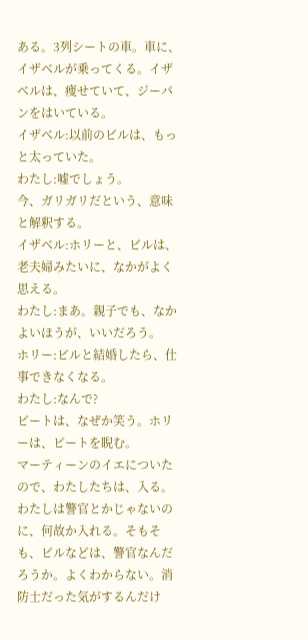ある。3列シートの車。車に、イザベルが乗ってくる。イザベルは、痩せていて、ジーパンをはいている。
イザベル:以前のビルは、もっと太っていた。
わたし:嘘でしょう。
今、ガリガリだという、意味と解釈する。
イザベル:ホリーと、ビルは、老夫婦みたいに、なかがよく思える。
わたし:まあ。親子でも、なかよいほうが、いいだろう。
ホリー:ビルと結婚したら、仕事できなくなる。
わたし:なんで?
ピートは、なぜか笑う。ホリーは、ピートを睨む。
マーティーンのイエについたので、わたしたちは、入る。わたしは警官とかじゃないのに、何故か入れる。そもそも、ビルなどは、警官なんだろうか。よくわからない。消防士だった気がするんだけ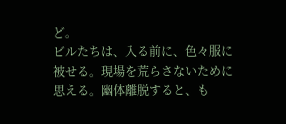ど。
ビルたちは、入る前に、色々服に被せる。現場を荒らさないために思える。幽体離脱すると、も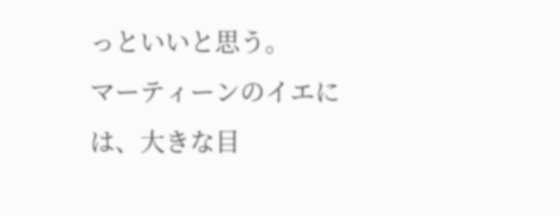っといいと思う。
マーティーンのイエには、大きな目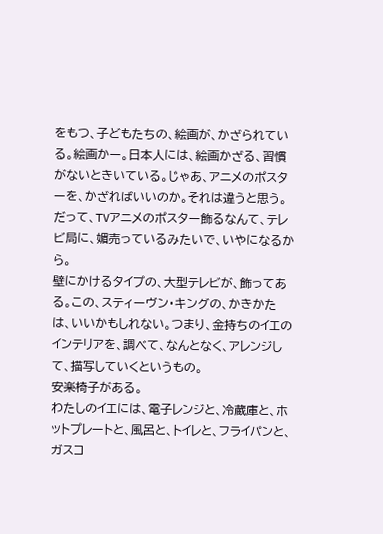をもつ、子どもたちの、絵画が、かざられている。絵画かー。日本人には、絵画かざる、習慣がないときいている。じゃあ、アニメのポスターを、かざればいいのか。それは違うと思う。だって、TVアニメのポスター飾るなんて、テレビ局に、媚売っているみたいで、いやになるから。
壁にかけるタイプの、大型テレビが、飾ってある。この、スティーヴン・キングの、かきかたは、いいかもしれない。つまり、金持ちのイエのインテリアを、調べて、なんとなく、アレンジして、描写していくというもの。
安楽椅子がある。
わたしのイエには、電子レンジと、冷蔵庫と、ホットプレートと、風呂と、トイレと、フライパンと、ガスコ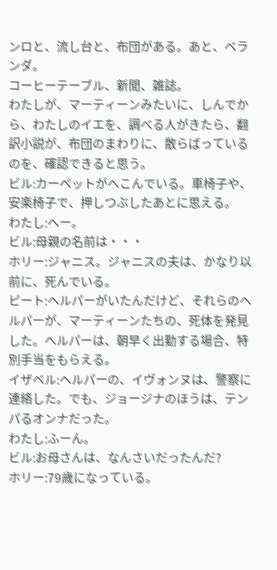ンロと、流し台と、布団がある。あと、ベランダ。
コーヒーテーブル、新聞、雑誌。
わたしが、マーティーンみたいに、しんでから、わたしのイエを、調べる人がきたら、翻訳小説が、布団のまわりに、散らばっているのを、確認できると思う。
ビル:カーペットがへこんでいる。車椅子や、安楽椅子で、押しつぶしたあとに思える。
わたし:へー。
ビル:母親の名前は・・・
ホリー:ジャニス。ジャニスの夫は、かなり以前に、死んでいる。
ピート:ヘルパーがいたんだけど、それらのヘルパーが、マーティーンたちの、死体を発見した。ヘルパーは、朝早く出勤する場合、特別手当をもらえる。
イザベル:ヘルパーの、イヴォンヌは、警察に連絡した。でも、ジョージナのほうは、テンパるオンナだった。
わたし:ふーん。
ビル:お母さんは、なんさいだったんだ?
ホリー:79歳になっている。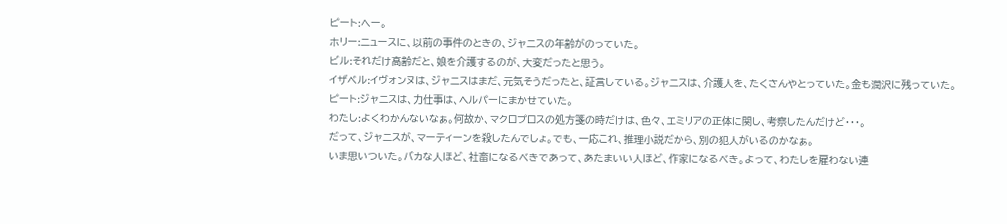ピート:へー。
ホリー:ニュースに、以前の事件のときの、ジャニスの年齢がのっていた。
ビル:それだけ高齢だと、娘を介護するのが、大変だったと思う。
イザベル:イヴォンヌは、ジャニスはまだ、元気そうだったと、証言している。ジャニスは、介護人を、たくさんやとっていた。金も潤沢に残っていた。
ピート:ジャニスは、力仕事は、ヘルパーにまかせていた。
わたし:よくわかんないなぁ。何故か、マクロプロスの処方箋の時だけは、色々、エミリアの正体に関し、考察したんだけど・・・。
だって、ジャニスが、マーティーンを殺したんでしょ。でも、一応これ、推理小説だから、別の犯人がいるのかなぁ。
いま思いついた。バカな人ほど、社畜になるべきであって、あたまいい人ほど、作家になるべき。よって、わたしを雇わない連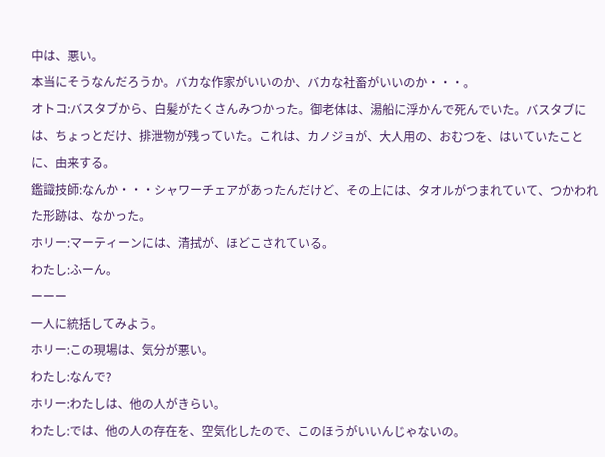中は、悪い。
本当にそうなんだろうか。バカな作家がいいのか、バカな社畜がいいのか・・・。
オトコ:バスタブから、白髪がたくさんみつかった。御老体は、湯船に浮かんで死んでいた。バスタブには、ちょっとだけ、排泄物が残っていた。これは、カノジョが、大人用の、おむつを、はいていたことに、由来する。
鑑識技師:なんか・・・シャワーチェアがあったんだけど、その上には、タオルがつまれていて、つかわれた形跡は、なかった。
ホリー:マーティーンには、清拭が、ほどこされている。
わたし:ふーん。
ーーー
一人に統括してみよう。
ホリー:この現場は、気分が悪い。
わたし:なんで?
ホリー:わたしは、他の人がきらい。
わたし:では、他の人の存在を、空気化したので、このほうがいいんじゃないの。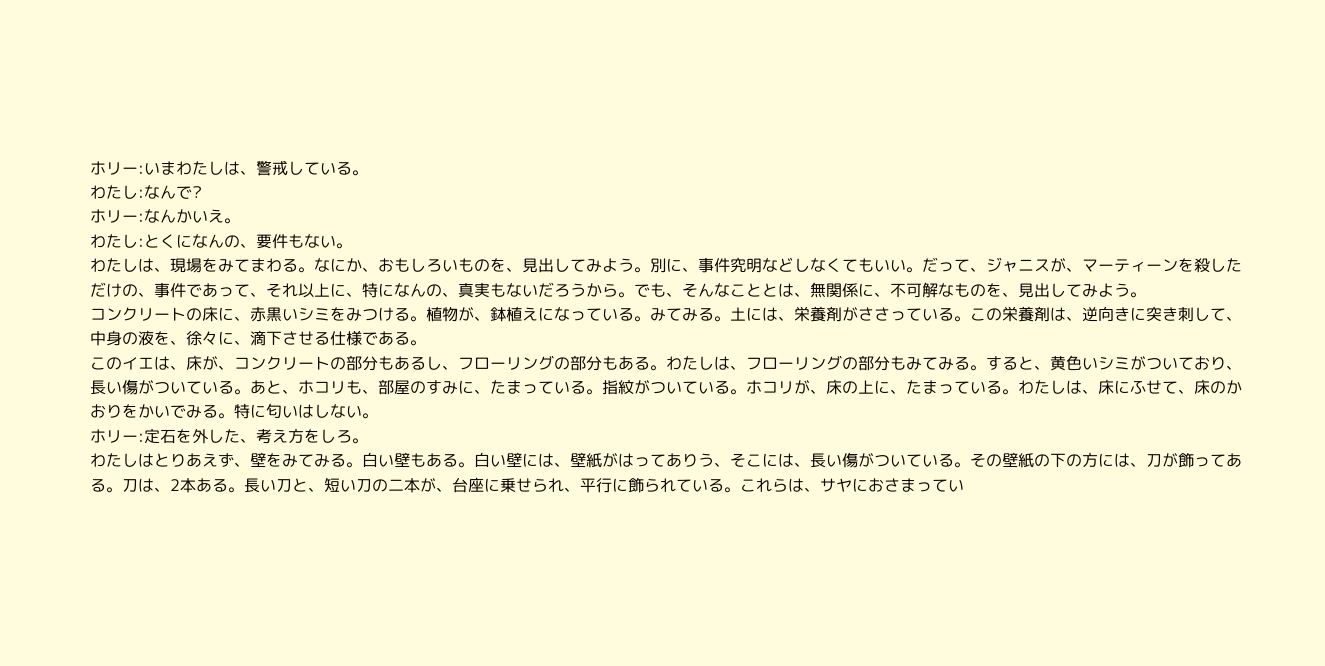ホリー:いまわたしは、警戒している。
わたし:なんで?
ホリー:なんかいえ。
わたし:とくになんの、要件もない。
わたしは、現場をみてまわる。なにか、おもしろいものを、見出してみよう。別に、事件究明などしなくてもいい。だって、ジャニスが、マーティーンを殺しただけの、事件であって、それ以上に、特になんの、真実もないだろうから。でも、そんなこととは、無関係に、不可解なものを、見出してみよう。
コンクリートの床に、赤黒いシミをみつける。植物が、鉢植えになっている。みてみる。土には、栄養剤がささっている。この栄養剤は、逆向きに突き刺して、中身の液を、徐々に、滴下させる仕様である。
このイエは、床が、コンクリートの部分もあるし、フローリングの部分もある。わたしは、フローリングの部分もみてみる。すると、黄色いシミがついており、長い傷がついている。あと、ホコリも、部屋のすみに、たまっている。指紋がついている。ホコリが、床の上に、たまっている。わたしは、床にふせて、床のかおりをかいでみる。特に匂いはしない。
ホリー:定石を外した、考え方をしろ。
わたしはとりあえず、壁をみてみる。白い壁もある。白い壁には、壁紙がはってありう、そこには、長い傷がついている。その壁紙の下の方には、刀が飾ってある。刀は、2本ある。長い刀と、短い刀の二本が、台座に乗せられ、平行に飾られている。これらは、サヤにおさまってい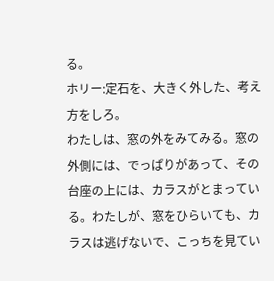る。
ホリー:定石を、大きく外した、考え方をしろ。
わたしは、窓の外をみてみる。窓の外側には、でっぱりがあって、その台座の上には、カラスがとまっている。わたしが、窓をひらいても、カラスは逃げないで、こっちを見てい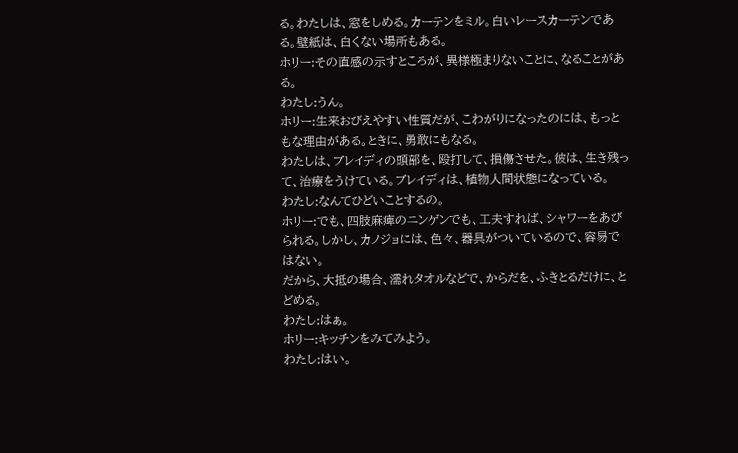る。わたしは、窓をしめる。カーテンをミル。白いレースカーテンである。壁紙は、白くない場所もある。
ホリー:その直感の示すところが、異様極まりないことに、なることがある。
わたし:うん。
ホリー:生来おびえやすい性質だが、こわがりになったのには、もっともな理由がある。ときに、勇敢にもなる。
わたしは、ブレイディの頭部を、殴打して、損傷させた。彼は、生き残って、治療をうけている。ブレイディは、植物人間状態になっている。
わたし:なんてひどいことするの。
ホリー:でも、四肢麻痺のニンゲンでも、工夫すれば、シャワーをあびられる。しかし、カノジョには、色々、器具がついているので、容易ではない。
だから、大抵の場合、濡れタオルなどで、からだを、ふきとるだけに、とどめる。
わたし:はぁ。
ホリー:キッチンをみてみよう。
わたし:はい。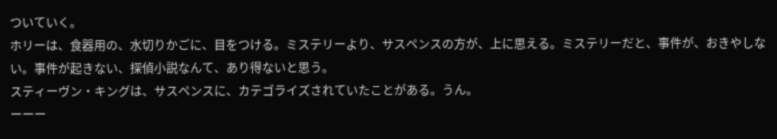ついていく。
ホリーは、食器用の、水切りかごに、目をつける。ミステリーより、サスペンスの方が、上に思える。ミステリーだと、事件が、おきやしない。事件が起きない、探偵小説なんて、あり得ないと思う。
スティーヴン・キングは、サスペンスに、カテゴライズされていたことがある。うん。
ーーー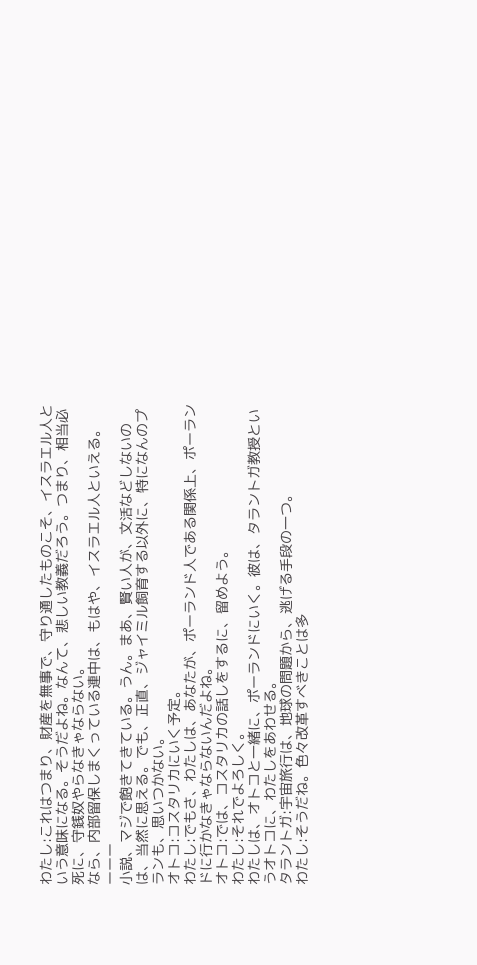わたし:これはつまり、財産を無事で、守り通したものこそ、イスラエル人という意味になる。そうだよね。なんて、悲しい教義だろう。つまり、相当必死に、守銭奴やらなきゃならない。
なら、内部留保しまくっている連中は、もはや、イスラエル人といえる。
ーーー
小説、マジで飽きてきている。うん。まあ、賢い人が、文活などしないのは、当然に思える。でも、正直、ジャイミル飼育する以外に、特になんのプランも、思いつかない。
オトコ:コスタリカにいく予定。
わたし:でもさ、わたしは、あなたが、ポーランド人である関係上、ポーランドに行かなきゃならないんだよね。
オトコ:では、コスタリカの話しをするに、留めよう。
わたし:それでよろしく。
わたしは、オトコと一緒に、ポーランドにいく。彼は、タラントガ教授というオトコに、わたしをあわせる。
タラントガ:宇宙旅行は、地球の問題から、逃げる手段の一つ。
わたし:そうだね。色々改革すべきことは多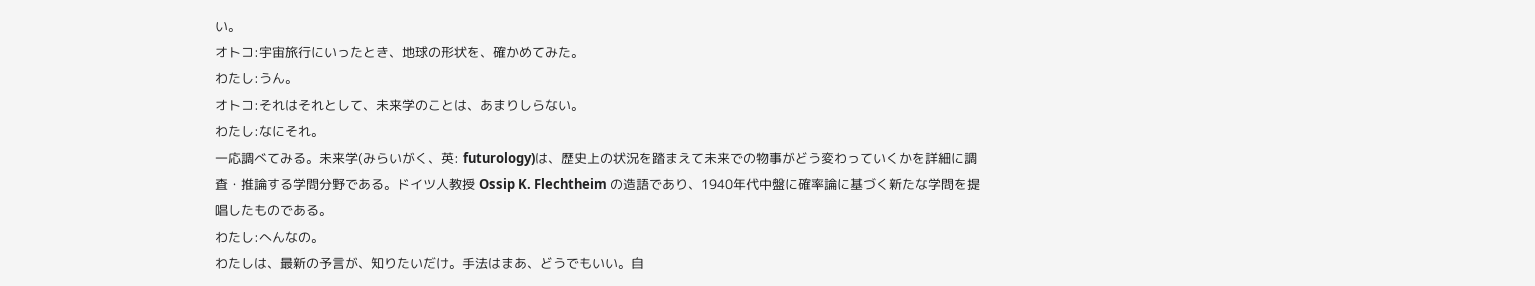い。
オトコ:宇宙旅行にいったとき、地球の形状を、確かめてみた。
わたし:うん。
オトコ:それはそれとして、未来学のことは、あまりしらない。
わたし:なにそれ。
一応調べてみる。未来学(みらいがく、英: futurology)は、歴史上の状況を踏まえて未来での物事がどう変わっていくかを詳細に調査・推論する学問分野である。ドイツ人教授 Ossip K. Flechtheim の造語であり、1940年代中盤に確率論に基づく新たな学問を提唱したものである。
わたし:へんなの。
わたしは、最新の予言が、知りたいだけ。手法はまあ、どうでもいい。自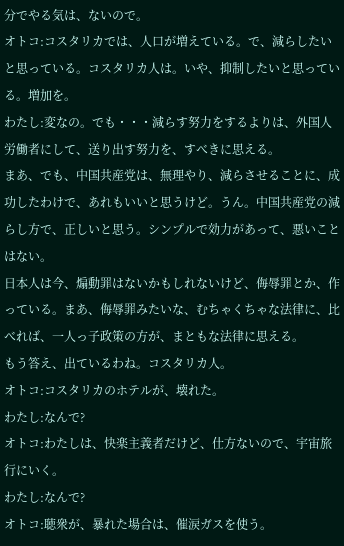分でやる気は、ないので。
オトコ:コスタリカでは、人口が増えている。で、減らしたいと思っている。コスタリカ人は。いや、抑制したいと思っている。増加を。
わたし:変なの。でも・・・減らす努力をするよりは、外国人労働者にして、送り出す努力を、すべきに思える。
まあ、でも、中国共産党は、無理やり、減らさせることに、成功したわけで、あれもいいと思うけど。うん。中国共産党の減らし方で、正しいと思う。シンプルで効力があって、悪いことはない。
日本人は今、煽動罪はないかもしれないけど、侮辱罪とか、作っている。まあ、侮辱罪みたいな、むちゃくちゃな法律に、比べれば、一人っ子政策の方が、まともな法律に思える。
もう答え、出ているわね。コスタリカ人。
オトコ:コスタリカのホテルが、壊れた。
わたし:なんで?
オトコ:わたしは、快楽主義者だけど、仕方ないので、宇宙旅行にいく。
わたし:なんで?
オトコ:聴衆が、暴れた場合は、催涙ガスを使う。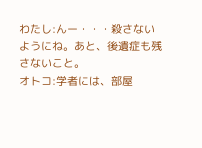わたし:んー・・・殺さないようにね。あと、後遺症も残さないこと。
オトコ:学者には、部屋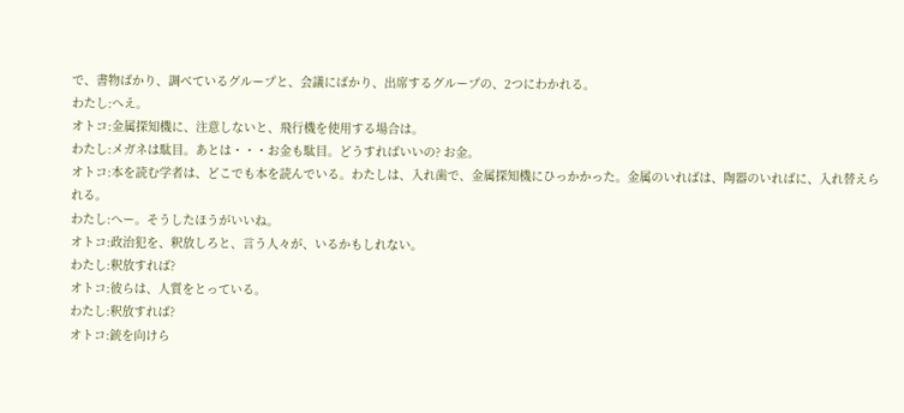で、書物ばかり、調べているグループと、会議にばかり、出席するグループの、2つにわかれる。
わたし:へえ。
オトコ:金属探知機に、注意しないと、飛行機を使用する場合は。
わたし:メガネは駄目。あとは・・・お金も駄目。どうすればいいの? お金。
オトコ:本を読む学者は、どこでも本を読んでいる。わたしは、入れ歯で、金属探知機にひっかかった。金属のいればは、陶器のいればに、入れ替えられる。
わたし:へー。そうしたほうがいいね。
オトコ:政治犯を、釈放しろと、言う人々が、いるかもしれない。
わたし:釈放すれば?
オトコ:彼らは、人質をとっている。
わたし:釈放すれば?
オトコ:銃を向けら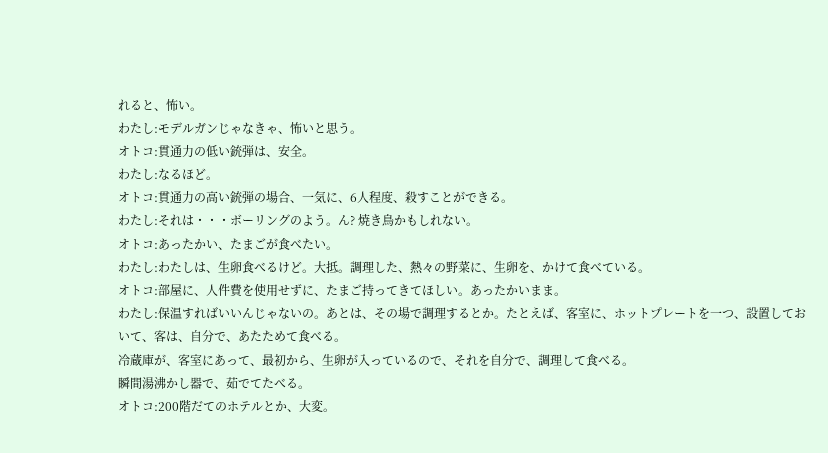れると、怖い。
わたし:モデルガンじゃなきゃ、怖いと思う。
オトコ:貫通力の低い銃弾は、安全。
わたし:なるほど。
オトコ:貫通力の高い銃弾の場合、一気に、6人程度、殺すことができる。
わたし:それは・・・ボーリングのよう。ん? 焼き鳥かもしれない。
オトコ:あったかい、たまごが食べたい。
わたし:わたしは、生卵食べるけど。大抵。調理した、熱々の野菜に、生卵を、かけて食べている。
オトコ:部屋に、人件費を使用せずに、たまご持ってきてほしい。あったかいまま。
わたし:保温すればいいんじゃないの。あとは、その場で調理するとか。たとえば、客室に、ホットプレートを一つ、設置しておいて、客は、自分で、あたためて食べる。
冷蔵庫が、客室にあって、最初から、生卵が入っているので、それを自分で、調理して食べる。
瞬間湯沸かし器で、茹でてたべる。
オトコ:200階だてのホテルとか、大変。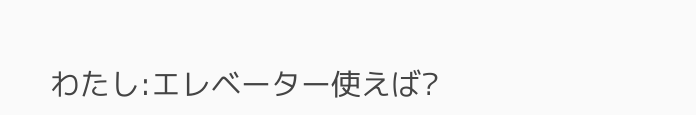わたし:エレベーター使えば?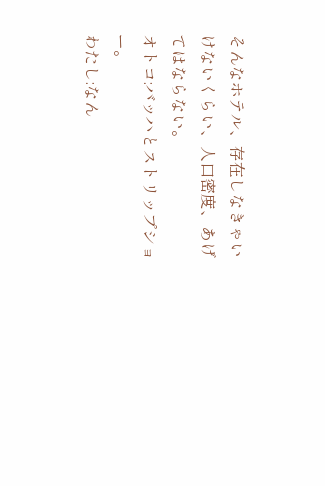そんなホテル、存在しなきゃいけないくらい、人口密度、あげてはならない。
オトコ:バッハとストリップショー。
わたし:なん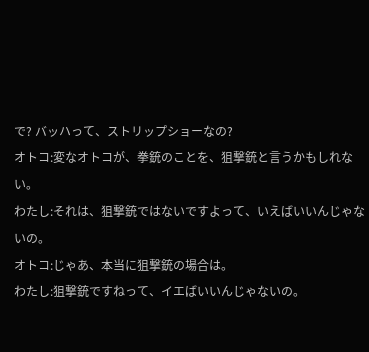で? バッハって、ストリップショーなの?
オトコ:変なオトコが、拳銃のことを、狙撃銃と言うかもしれない。
わたし:それは、狙撃銃ではないですよって、いえばいいんじゃないの。
オトコ:じゃあ、本当に狙撃銃の場合は。
わたし:狙撃銃ですねって、イエばいいんじゃないの。